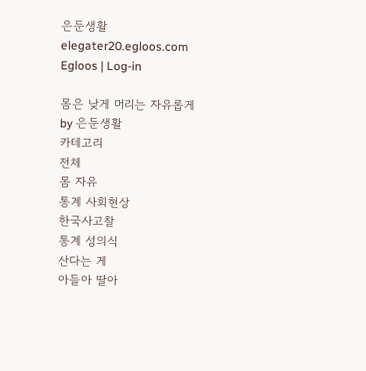은둔생활
elegater20.egloos.com
Egloos | Log-in

몸은 낮게 머리는 자유롭게
by 은둔생활
카테고리
전체
몸 자유
통계 사회현상
한국사고찰
통계 성의식
산다는 게
아들아 딸아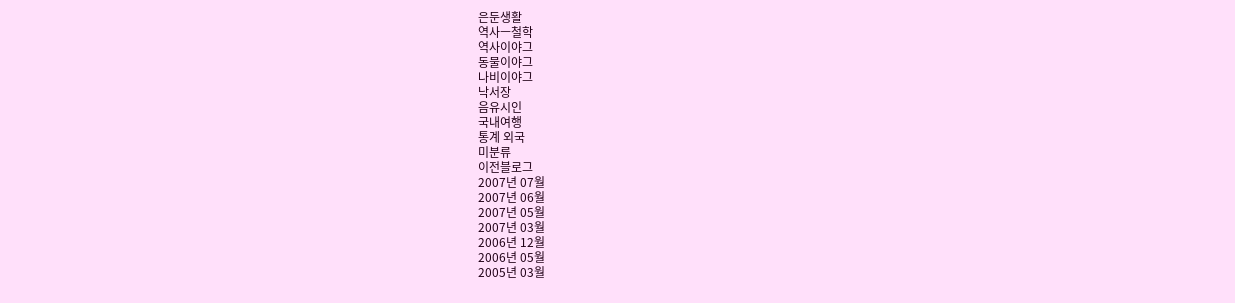은둔생활
역사ㅡ철학
역사이야그
동물이야그
나비이야그
낙서장
음유시인
국내여행
통계 외국
미분류
이전블로그
2007년 07월
2007년 06월
2007년 05월
2007년 03월
2006년 12월
2006년 05월
2005년 03월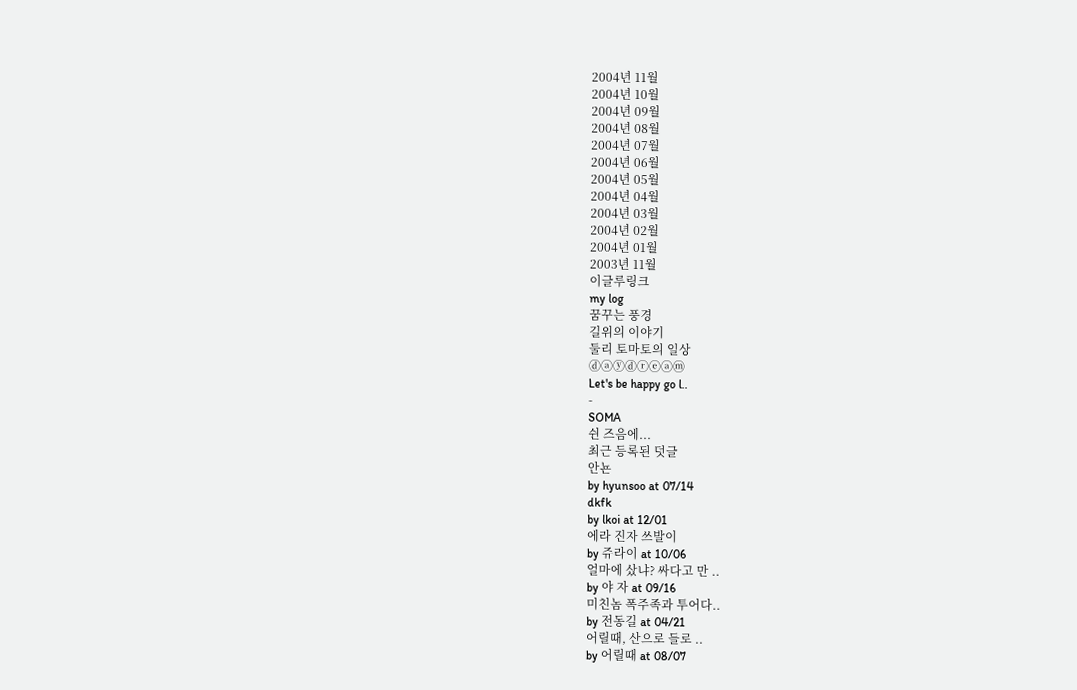2004년 11월
2004년 10월
2004년 09월
2004년 08월
2004년 07월
2004년 06월
2004년 05월
2004년 04월
2004년 03월
2004년 02월
2004년 01월
2003년 11월
이글루링크
my log
꿈꾸는 풍경
길위의 이야기
둘리 토마토의 일상
ⓓⓐⓨⓓⓡⓔⓐⓜ
Let's be happy go l..
-
SOMA
쉰 즈음에...
최근 등록된 덧글
안뇬
by hyunsoo at 07/14
dkfk
by lkoi at 12/01
에라 진자 쓰발이
by 쥬라이 at 10/06
얼마에 샀냐? 싸다고 만 ..
by 야 자 at 09/16
미친놈 폭주족과 투어다..
by 전동길 at 04/21
어릴때, 산으로 들로 ..
by 어릴때 at 08/07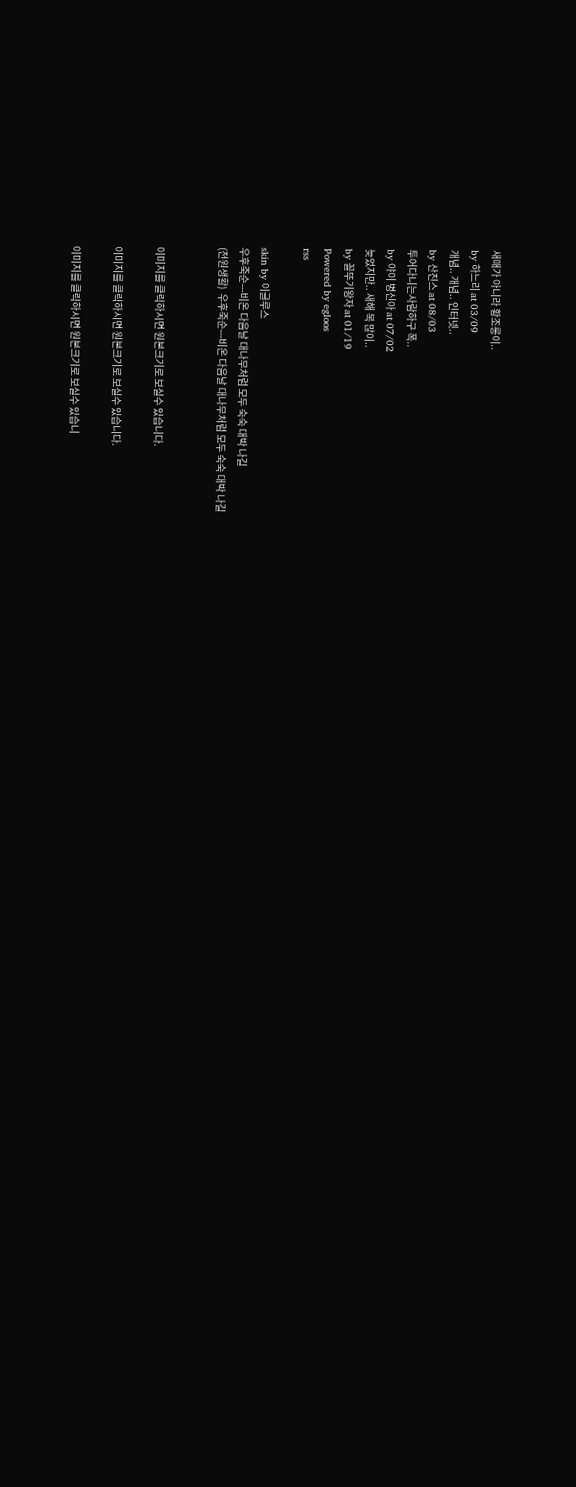새매가 아니라 황조롱이..
by 하느리 at 03/09
개념.. 개념.. 인터넷..
by 산진스 at 08/03
투어다니는사람하구 폭..
by 야이 병신아 at 07/02
늦었지만.. 새해 복 많이..
by 꼴뚜기왕자 at 01/19
Powered by egloos
rss

skin by 이글루스
우후죽순---비온 다음날 대나무처럼 모두 숙숙 대박 나길
(전원생활)  우후죽순---비온 다음날 대나무처럼 모두 숙숙 대박 나길


이미지를 클릭하시면 원본크기로 보실수 있습니다.

이미지를 클릭하시면 원본크기로 보실수 있습니다.

이미지를 클릭하시면 원본크기로 보실수 있습니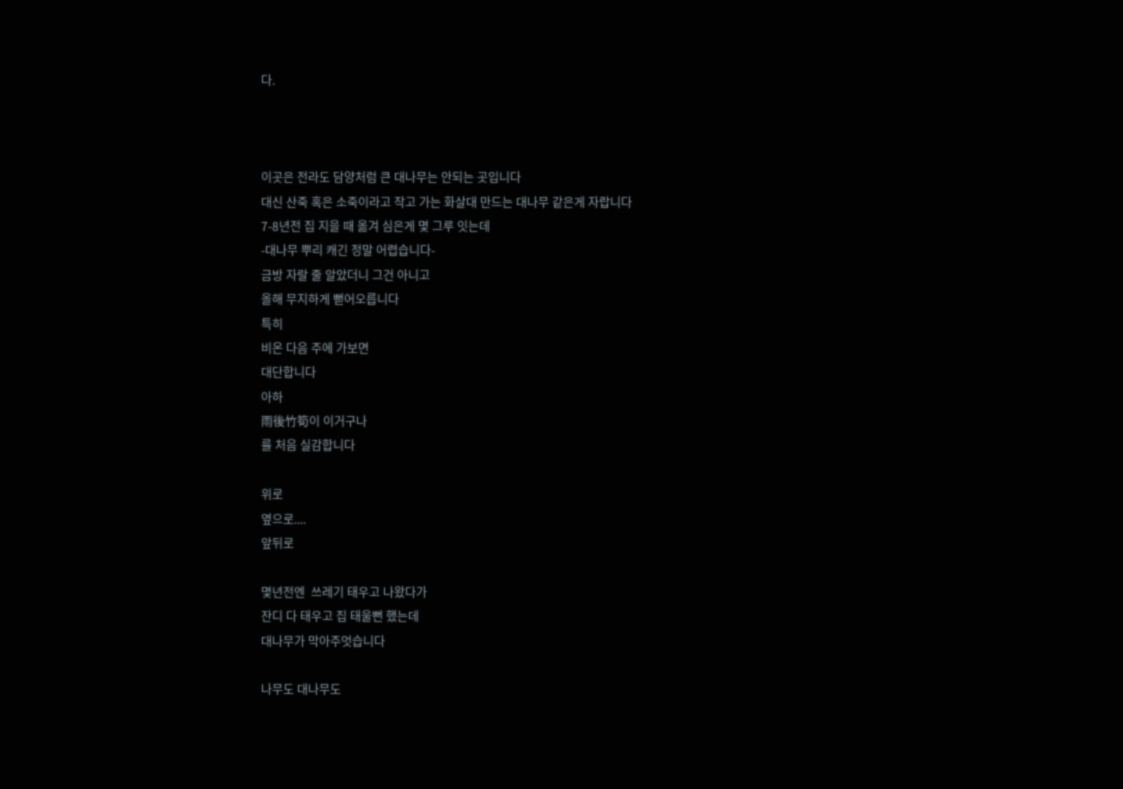다.



이곳은 전라도 담양처럼 큰 대나무는 안되는 곳입니다
대신 산죽 혹은 소죽이라고 작고 가는 화살대 만드는 대나무 같은게 자랍니다
7-8년전 집 지을 때 옮겨 심은게 몇 그루 잇는데
-대나무 뿌리 캐긴 정말 어렵습니다-
금방 자랄 줄 알았더니 그건 아니고
올해 무지하게 뻗어오릅니다
특히
비온 다음 주에 가보면
대단합니다
아하
雨後竹筍이 이거구나
를 처음 실감합니다

위로
옆으로....
앞뒤로

몇년전엔  쓰레기 태우고 나왔다가
잔디 다 태우고 집 태울뻔 했는데
대나무가 막아주엇습니다

나무도 대나무도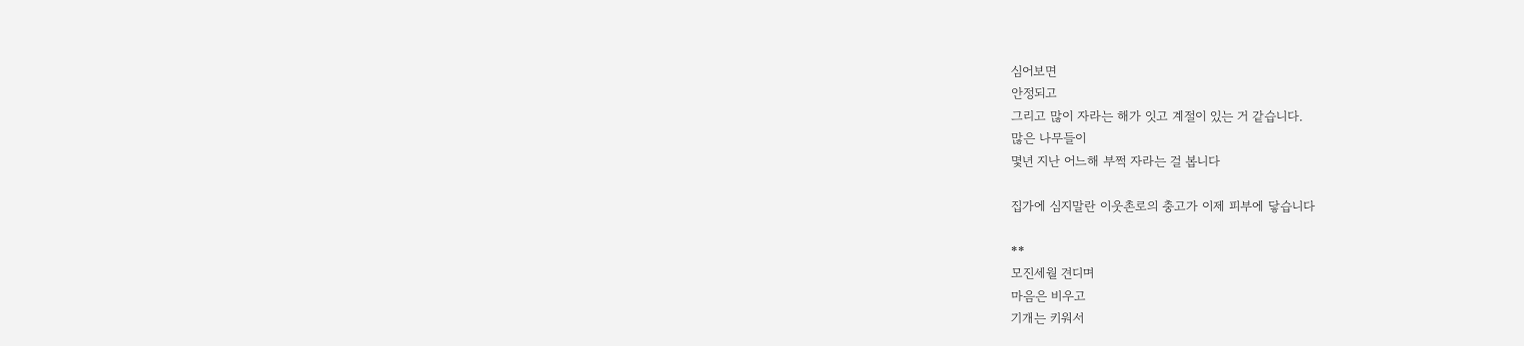심어보면
안정되고
그리고 많이 자라는 해가 잇고 계절이 있는 거 같습니다.
많은 나무들이
몇년 지난 어느해 부쩍 자라는 걸 봅니다

집가에 심지말란 이웃촌로의 충고가 이제 피부에 닿습니다

**
모진세월 견디며
마음은 비우고
기개는 키워서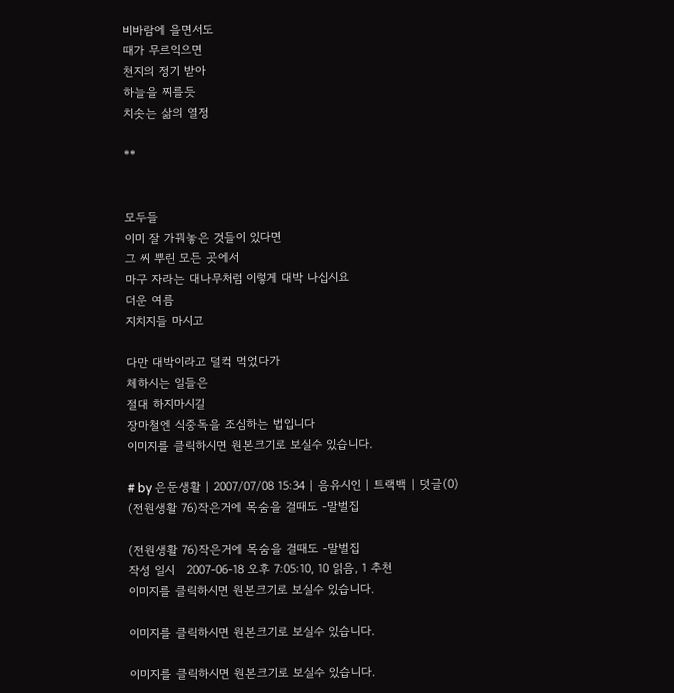비바람에 을면서도
때가 무르익으면
천지의 정기 받아
하늘을 찌를듯
치솟는 삶의 열정

**


모두들
이미 잘 가꿔놓은 것들이 있다면
그 씨 뿌린 모든 곳에서
마구 자라는 대나무처럼 이렇게 대박 나십시요
더운 여름
지치지들 마시고

다만 대박이라고 덜컥 먹었다가
체하시는 일들은
절대 하지마시길
장마철엔 식중독을 조심하는 법입니다
이미지를 클릭하시면 원본크기로 보실수 있습니다.

# by 은둔생활 | 2007/07/08 15:34 | 음유시인 | 트랙백 | 덧글(0)
(전원생활 76)작은거에 목숨을 걸때도 -말벌집

(전원생활 76)작은거에 목숨을 걸때도 -말벌집
작성 일시   2007-06-18 오후 7:05:10, 10 읽음, 1 추천
이미지를 클릭하시면 원본크기로 보실수 있습니다.

이미지를 클릭하시면 원본크기로 보실수 있습니다.

이미지를 클릭하시면 원본크기로 보실수 있습니다.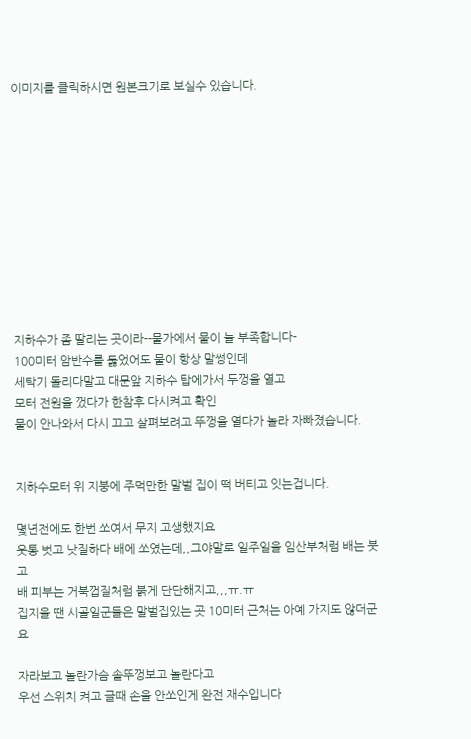이미지를 클릭하시면 원본크기로 보실수 있습니다.











지하수가 좀 딸리는 곳이라--물가에서 물이 늘 부족합니다-
100미터 암반수를 둟었어도 물이 항상 말썽인데
세탁기 돌리다말고 대문앞 지하수 탑에가서 두껑을 열고
모터 전원을 껐다가 한참후 다시켜고 확인
물이 안나와서 다시 끄고 살펴보려고 뚜껑을 열다가 놀라 자빠졌습니다.


지하수모터 위 지붕에 주먹만한 말벌 집이 떡 버티고 잇는겁니다.

몇년전에도 한번 쏘여서 무지 고생했지요
웃통 벗고 낫질하다 배에 쏘였는데,,그야말로 일주일을 임산부처럼 배는 붓고
배 피부는 거북껍질처럼 붉게 단단해지고,,,ㅠ.ㅠ
집지을 땐 시골일군들은 말벌집있는 곳 10미터 근처는 아예 가지도 않더군요

자라보고 놀란가슴 솥뚜껑보고 놀란다고
우선 스위치 켜고 글때 손을 안쏘인게 완전 재수입니다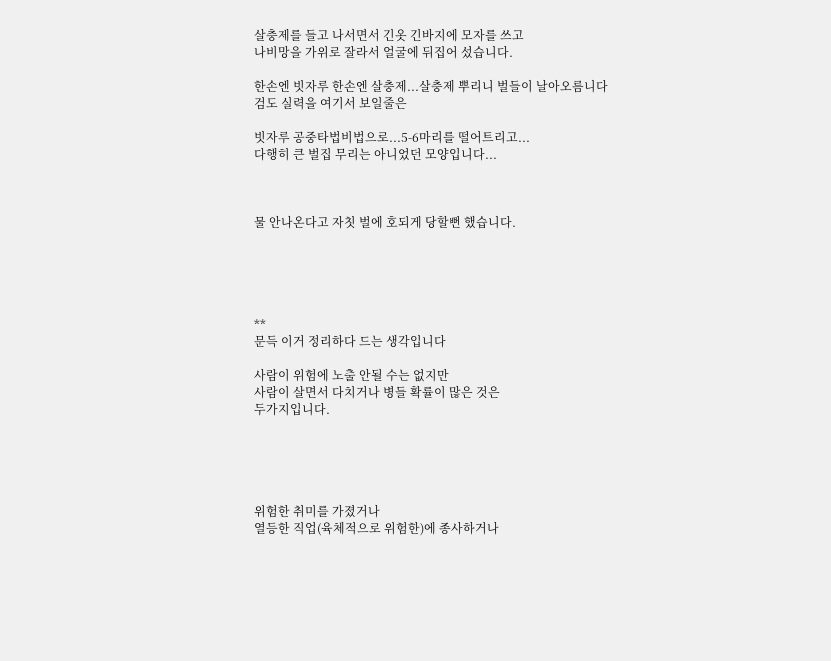살충제를 들고 나서면서 긴옷 긴바지에 모자를 쓰고
나비망을 가위로 잘라서 얼굴에 뒤집어 섰습니다.

한손엔 빗자루 한손엔 살충제...살충제 뿌리니 벌들이 날아오름니다
검도 실력을 여기서 보일줄은

빗자루 공중타법비법으로...5-6마리를 떨어트리고...
다행히 큰 벌집 무리는 아니었던 모양입니다...



물 안나온다고 자칫 벌에 호되게 당할뻔 했습니다.





**
문득 이거 정리하다 드는 생각입니다

사람이 위험에 노출 안될 수는 없지만
사람이 살면서 다치거나 병들 확률이 많은 것은
두가지입니다.





위험한 취미를 가졌거나
열등한 직업(육체적으로 위험한)에 종사하거나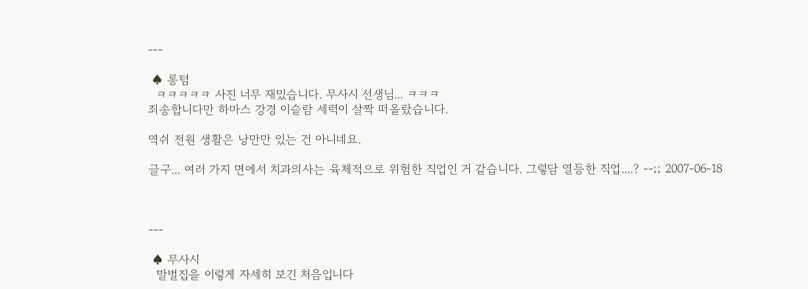---

 ♠ 롱텀
  ㅋㅋㅋㅋㅋ 사진 너무 재밌습니다. 무사시 선생님... ㅋㅋㅋ
죄송합니다만 하마스 강경 이슬람 세력이 살짝 떠올랐습니다.

역쉬 전원 생활은 낭만만 있는 건 아니네요.

글구... 여러 가지 면에서 치과의사는 육체적으로 위험한 직업인 거 같습니다. 그렇담 열등한 직업....? --;; 2007-06-18



---

 ♠ 무사시
  말벌집을 이렇게 자세히 보긴 처음입니다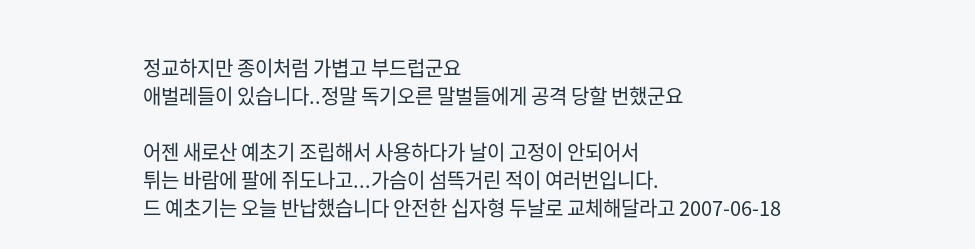정교하지만 종이처럼 가볍고 부드럽군요
애벌레들이 있습니다..정말 독기오른 말벌들에게 공격 당할 번했군요

어젠 새로산 예초기 조립해서 사용하다가 날이 고정이 안되어서
튀는 바람에 팔에 쥐도나고...가슴이 섬뜩거린 적이 여러번입니다.
드 예초기는 오늘 반납했습니다 안전한 십자형 두날로 교체해달라고 2007-06-18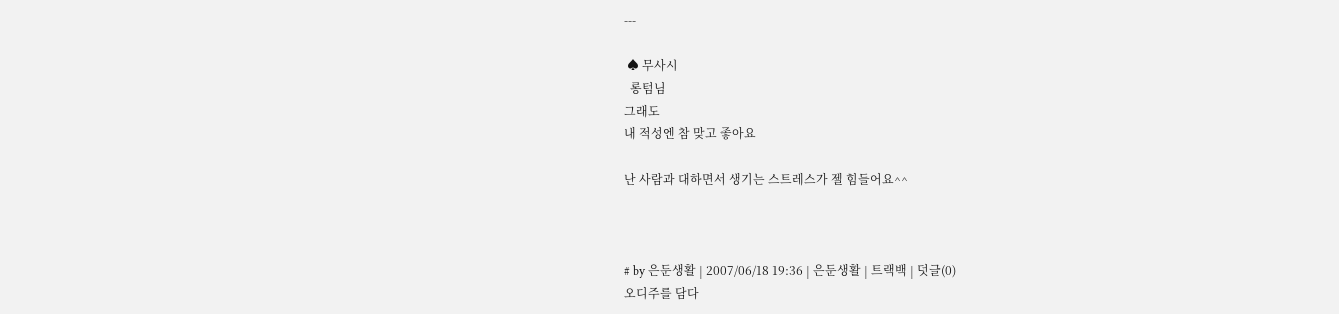---

 ♠ 무사시
  롱텀님
그래도
내 적성엔 참 맞고 좋아요

난 사람과 대하면서 생기는 스트레스가 젤 힘들어요^^



# by 은둔생활 | 2007/06/18 19:36 | 은둔생활 | 트랙백 | 덧글(0)
오디주를 담다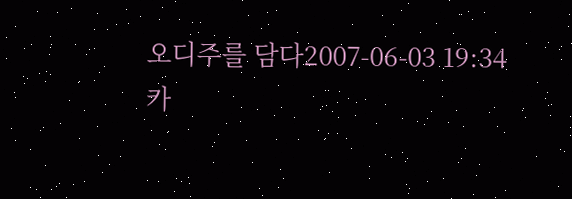오디주를 담다2007-06-03 19:34
카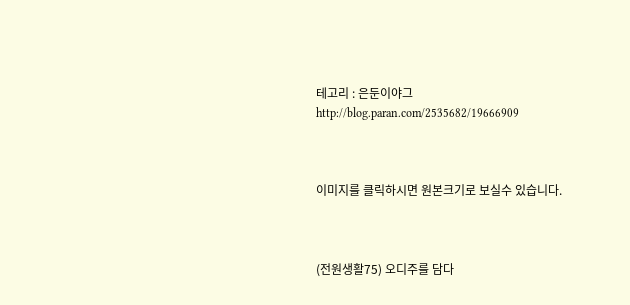테고리 : 은둔이야그http://blog.paran.com/2535682/19666909



이미지를 클릭하시면 원본크기로 보실수 있습니다.



(전원생활75) 오디주를 담다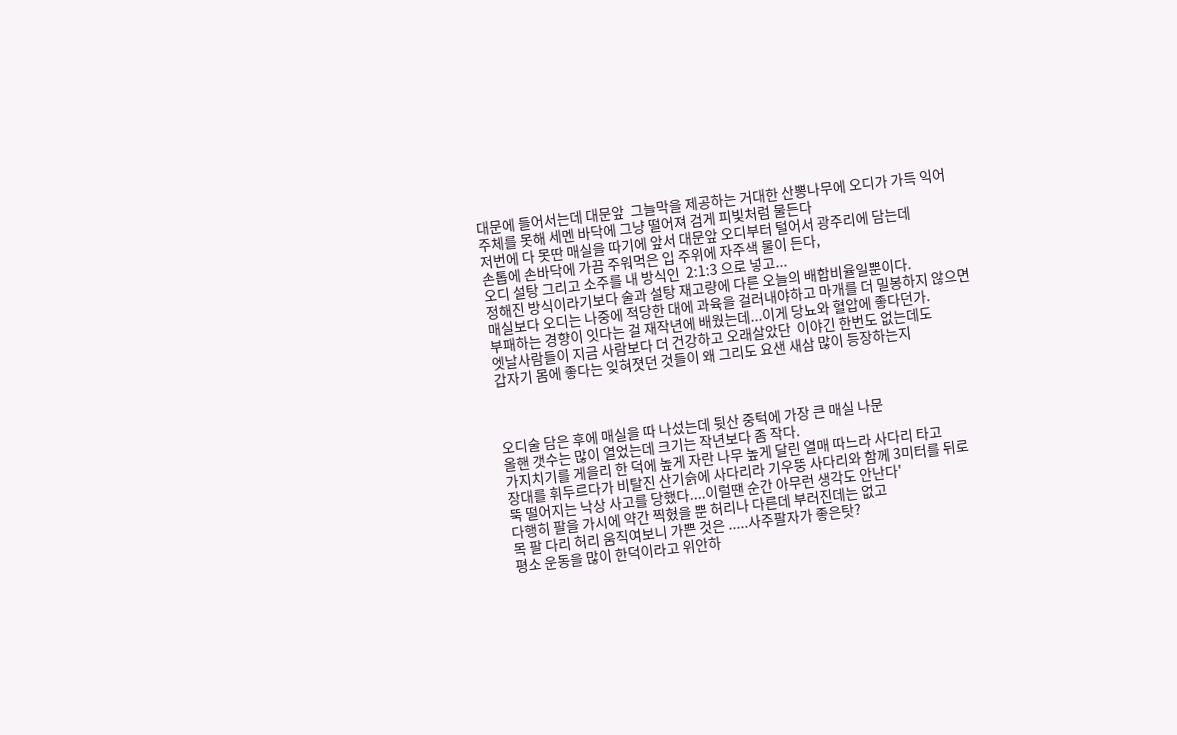대문에 들어서는데 대문앞  그늘막을 제공하는 거대한 산뽕나무에 오디가 가득 익어
주체를 못해 세멘 바닥에 그냥 떨어져 검게 피빛처럼 물든다
저번에 다 못딴 매실을 따기에 앞서 대문앞 오디부터 털어서 광주리에 담는데
손톱에 손바닥에 가끔 주워먹은 입 주위에 자주색 물이 든다,
오디 설탕 그리고 소주를 내 방식인  2:1:3 으로 넣고...
정해진 방식이라기보다 술과 설탕 재고량에 다른 오늘의 배합비율일뿐이다.
매실보다 오디는 나중에 적당한 대에 과육을 걸러내야하고 마개를 더 밀봉하지 않으면
부패하는 경향이 잇다는 걸 재작년에 배웠는데...이게 당뇨와 혈압에 좋다던가.
엣날사람들이 지금 사람보다 더 건강하고 오래살았단  이야긴 한번도 없는데도
갑자기 몸에 좋다는 잊혀졋던 것들이 왜 그리도 요샌 새삼 많이 등장하는지



오디술 담은 후에 매실을 따 나섰는데 뒷산 중턱에 가장 큰 매실 나문
올핸 갯수는 많이 열었는데 크기는 작년보다 좀 작다.
가지치기를 게을리 한 덕에 높게 자란 나무 높게 달린 열매 따느라 사다리 타고
장대를 휘두르다가 비탈진 산기슭에 사다리라 기우뚱 사다리와 함께 3미터를 뒤로
뚝 떨어지는 낙상 사고를 당했다....이럴땐 순간 아무런 생각도 안난다'
다행히 팔을 가시에 약간 찍혔을 뿐 허리나 다른데 부러진데는 없고
목 팔 다리 허리 움직여보니 가쁜 것은 .....사주팔자가 좋은탓?
평소 운동을 많이 한덕이라고 위안하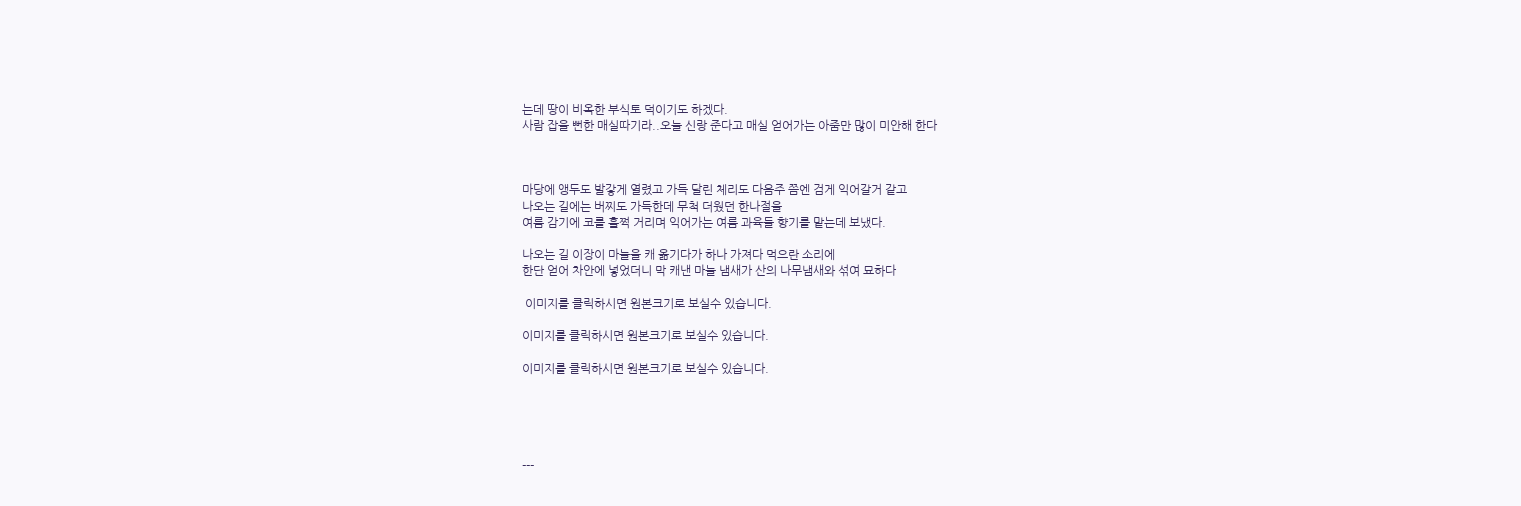는데 땅이 비옥한 부식토 덕이기도 하겠다.
사람 잡을 뻔한 매실따기라..오늘 신랑 준다고 매실 얻어가는 아줌만 많이 미안해 한다



마당에 앵두도 발갛게 열렸고 가득 달린 체리도 다음주 쯤엔 검게 익어갈거 같고
나오는 길에는 버찌도 가득한데 무척 더웠던 한나절을
여름 감기에 코를 훌쩍 거리며 익어가는 여름 과육들 향기를 맡는데 보냈다.

나오는 길 이장이 마늘을 캐 옮기다가 하나 가져다 먹으란 소리에
한단 얻어 차안에 넣었더니 막 캐낸 마늘 냄새가 산의 나무냄새와 섞여 묘하다

 이미지를 클릭하시면 원본크기로 보실수 있습니다.

이미지를 클릭하시면 원본크기로 보실수 있습니다.

이미지를 클릭하시면 원본크기로 보실수 있습니다.





---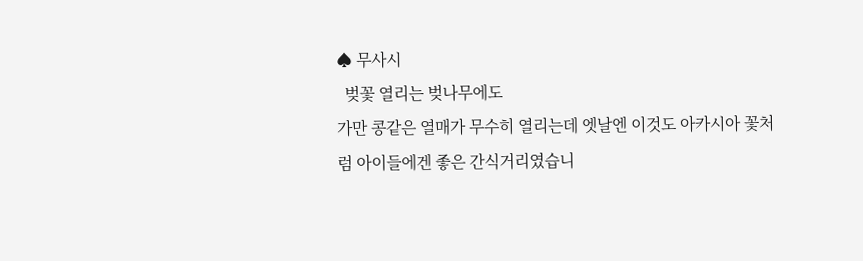♠ 무사시
  벚꽃 열리는 벚나무에도
가만 콩같은 열매가 무수히 열리는데 엣날엔 이것도 아카시아 꽃처럼 아이들에겐 좋은 간식거리였습니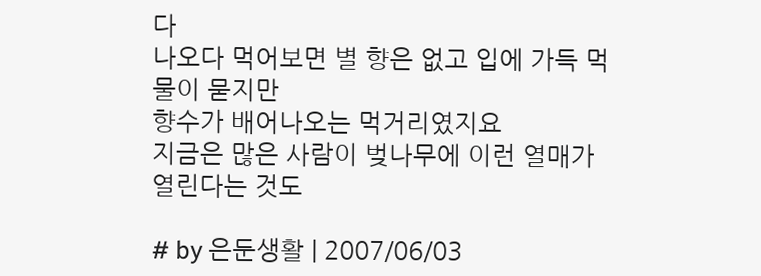다
나오다 먹어보면 별 향은 없고 입에 가득 먹물이 묻지만
향수가 배어나오는 먹거리였지요
지금은 많은 사람이 벚나무에 이런 열매가 열린다는 것도

# by 은둔생활 | 2007/06/03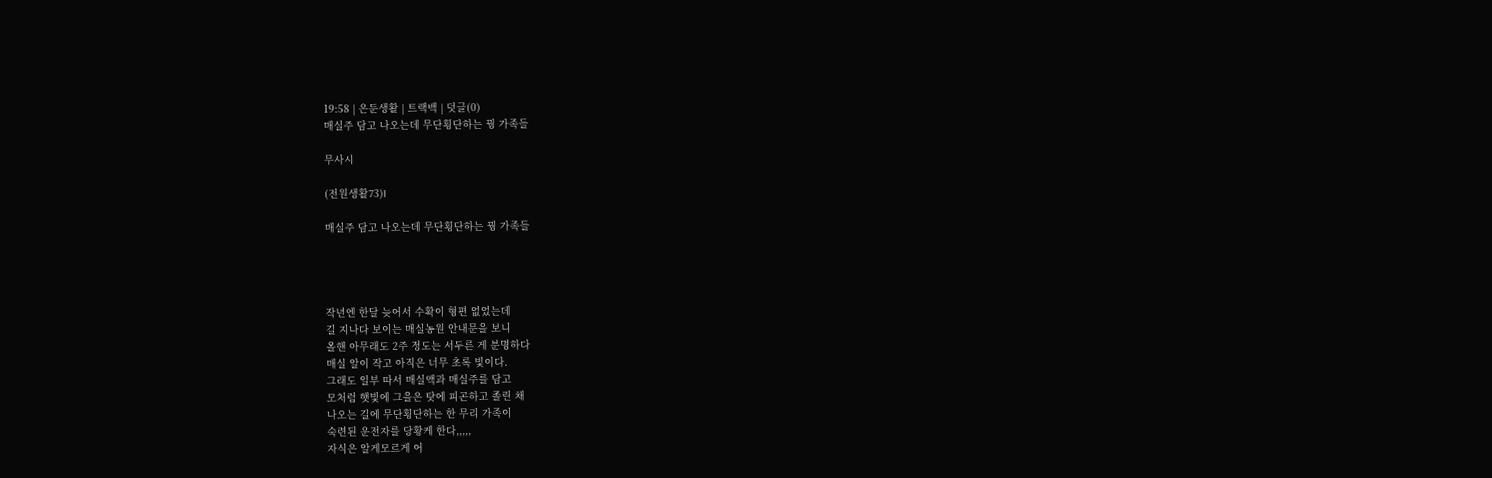19:58 | 은둔생활 | 트랙백 | 덧글(0)
매실주 담고 나오는데 무단횡단하는 꿩 가족들

무사시

(전원생활73)l

매실주 담고 나오는데 무단횡단하는 꿩 가족들




작년엔 한달 늦어서 수확이 형편 없었는데
길 지나다 보이는 매실농원 안내문을 보니
올핸 아무래도 2주 정도는 서두른 게 분명하다
매실 알이 작고 아직은 너무 초록 빛이다.
그래도 일부 따서 매실액과 매실주를 담고
모처럼 햇빛에 그을은 탓에 피곤하고 졸린 채
나오는 길에 무단횡단하는 한 무리 가족이
숙련된 운전자를 당황케 한다,,,,,
자식은 알게모르게 어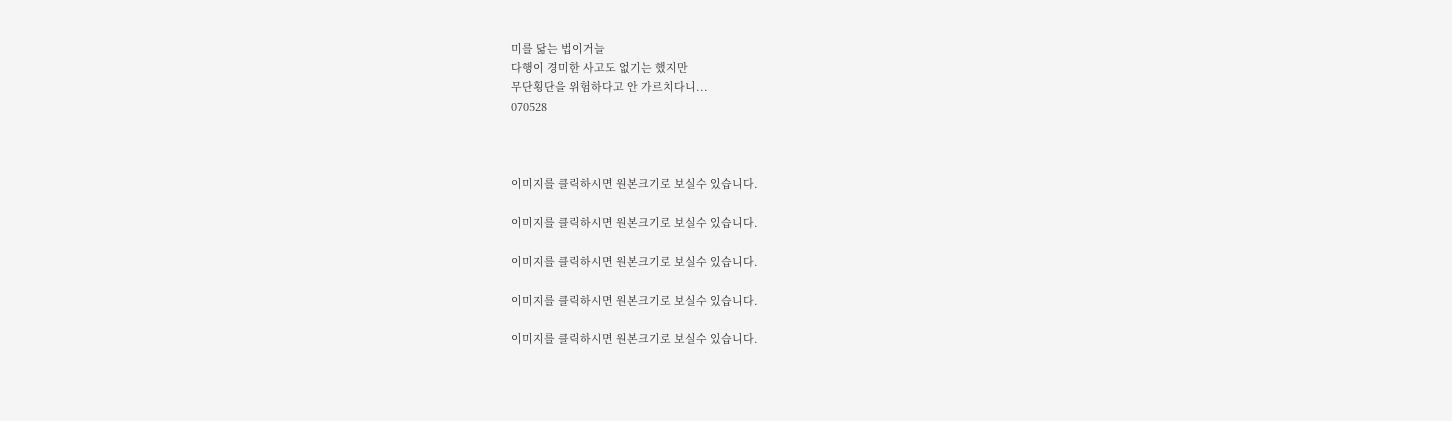미를 닮는 법이거늘
다행이 경미한 사고도 없기는 했지만
무단횡단을 위험하다고 안 가르치다니...
070528



이미지를 클릭하시면 원본크기로 보실수 있습니다.

이미지를 클릭하시면 원본크기로 보실수 있습니다.

이미지를 클릭하시면 원본크기로 보실수 있습니다.

이미지를 클릭하시면 원본크기로 보실수 있습니다.

이미지를 클릭하시면 원본크기로 보실수 있습니다.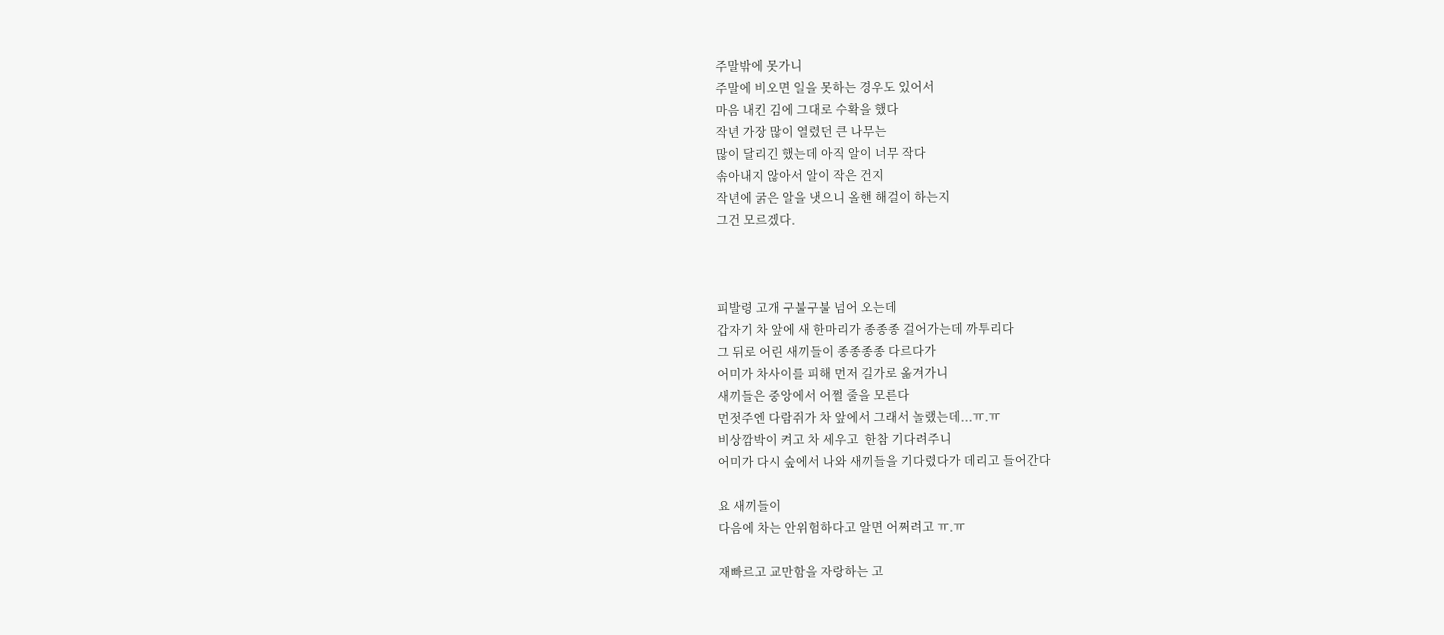주말밖에 못가니
주말에 비오면 일을 못하는 경우도 있어서
마음 내킨 김에 그대로 수확을 했다
작년 가장 많이 열렸던 큰 나무는
많이 달리긴 했는데 아직 알이 너무 작다
솎아내지 않아서 알이 작은 건지
작년에 굵은 알을 냇으니 올핸 해걸이 하는지
그건 모르겠다.



피발령 고개 구불구불 넘어 오는데
갑자기 차 앞에 새 한마리가 종종종 걸어가는데 까투리다
그 뒤로 어린 새끼들이 종종종종 다르다가
어미가 차사이를 피해 먼저 길가로 옮겨가니
새끼들은 중앙에서 어쩔 줄을 모른다
먼젓주엔 다람쥐가 차 앞에서 그래서 놀랬는데...ㅠ.ㅠ
비상깜박이 켜고 차 세우고  한참 기다려주니
어미가 다시 숲에서 나와 새끼들을 기다렸다가 데리고 들어간다

요 새끼들이
다음에 차는 안위험하다고 알면 어쩌려고 ㅠ.ㅠ

재빠르고 교만함을 자랑하는 고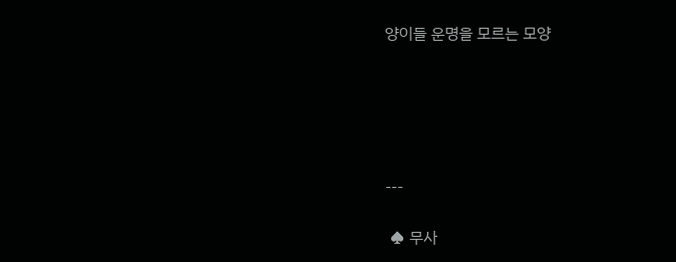양이들 운명을 모르는 모양





---

 ♠ 무사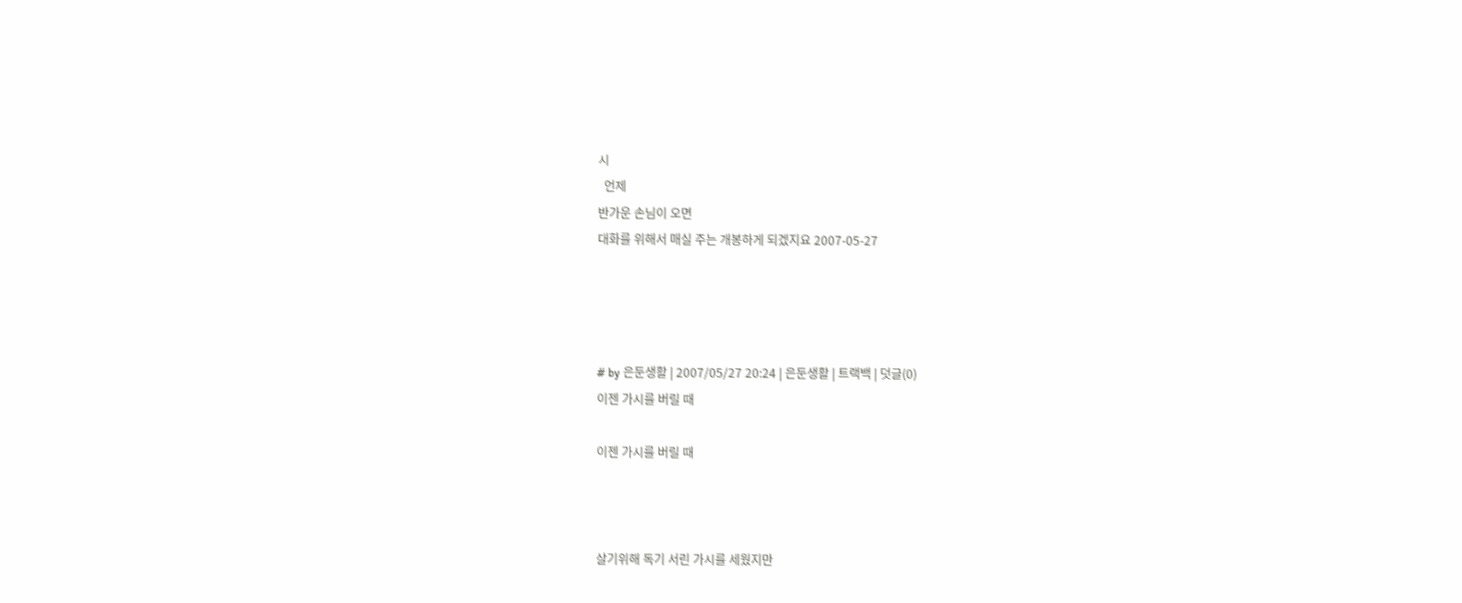시
  언제
반가운 손님이 오면
대화를 위해서 매실 주는 개봉하게 되겠지요 2007-05-27




# by 은둔생활 | 2007/05/27 20:24 | 은둔생활 | 트랙백 | 덧글(0)
이젠 가시를 버릴 때

이젠 가시를 버릴 때



살기위해 독기 서린 가시를 세웠지만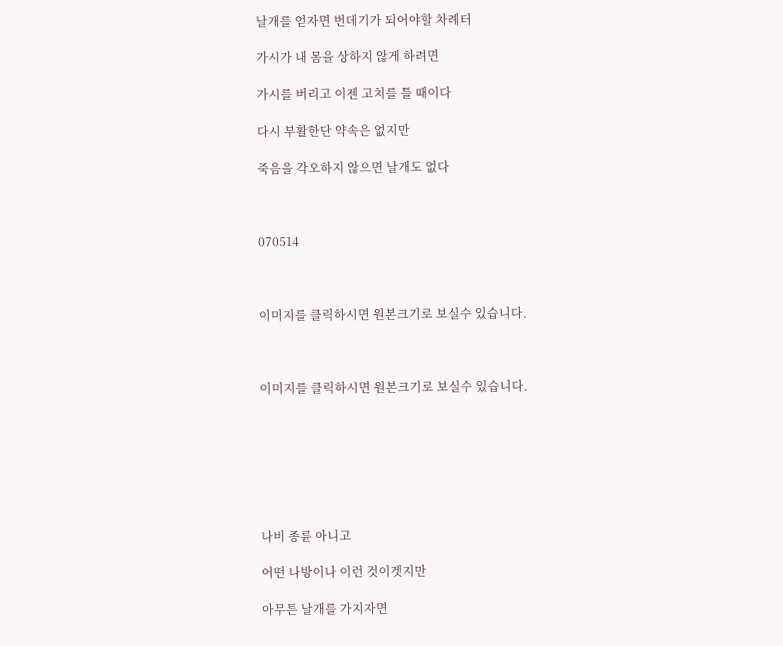날개를 얻자면 번데기가 되어야할 차례터

가시가 내 몸을 상하지 않게 하려면

가시를 버리고 이젠 고치를 틀 때이다

다시 부활한단 약속은 없지만

죽음을 각오하지 않으면 날개도 없다



070514



이미지를 클릭하시면 원본크기로 보실수 있습니다.



이미지를 클릭하시면 원본크기로 보실수 있습니다.







나비 종륜 아니고

어떤 나방이나 이런 것이겟지만

아무튼 날개를 가지자면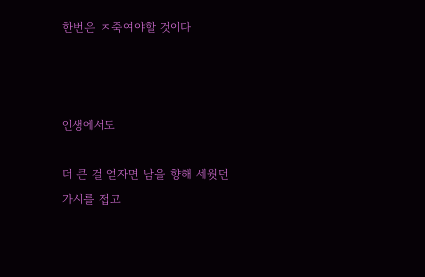한번은 ㅈ죽여야할 것이다



인생에서도

더 큰 걸 얻자면 남을 향해 세웟던 가시를 접고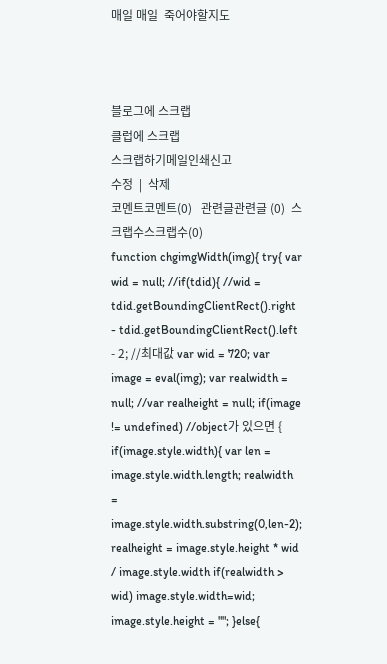매일 매일  죽어야할지도



블로그에 스크랩
클럽에 스크랩
스크랩하기메일인쇄신고
수정  |  삭제
코멘트코멘트(0)   관련글관련글 (0)  스크랩수스크랩수(0)
function chgimgWidth(img){ try{ var wid = null; //if(tdid){ //wid = tdid.getBoundingClientRect().right - tdid.getBoundingClientRect().left - 2; //최대값 var wid = 720; var image = eval(img); var realwidth = null; //var realheight = null; if(image != undefined) //object가 있으면 { if(image.style.width){ var len = image.style.width.length; realwidth = image.style.width.substring(0,len-2); realheight = image.style.height * wid / image.style.width if(realwidth > wid) image.style.width=wid; image.style.height = ""; }else{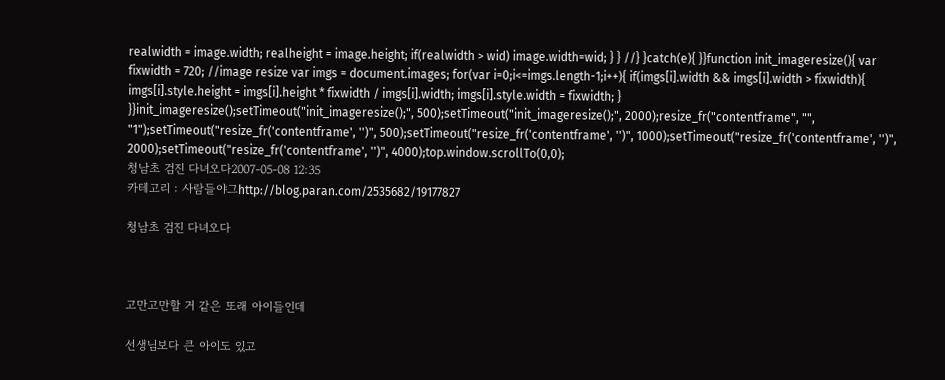realwidth = image.width; realheight = image.height; if(realwidth > wid) image.width=wid; } } //} }catch(e){ }}function init_imageresize(){ var fixwidth = 720; //image resize var imgs = document.images; for(var i=0;i<=imgs.length-1;i++){ if(imgs[i].width && imgs[i].width > fixwidth){ imgs[i].style.height = imgs[i].height * fixwidth / imgs[i].width; imgs[i].style.width = fixwidth; } }}init_imageresize();setTimeout("init_imageresize();", 500);setTimeout("init_imageresize();", 2000);resize_fr("contentframe", "", "1");setTimeout("resize_fr('contentframe', '')", 500);setTimeout("resize_fr('contentframe', '')", 1000);setTimeout("resize_fr('contentframe', '')", 2000);setTimeout("resize_fr('contentframe', '')", 4000);top.window.scrollTo(0,0);
청남초 검진 다녀오다2007-05-08 12:35
카테고리 : 사람들야그http://blog.paran.com/2535682/19177827

청남초 검진 다녀오다



고만고만할 거 같은 또래 아이들인데

선생님보다 큰 아이도 있고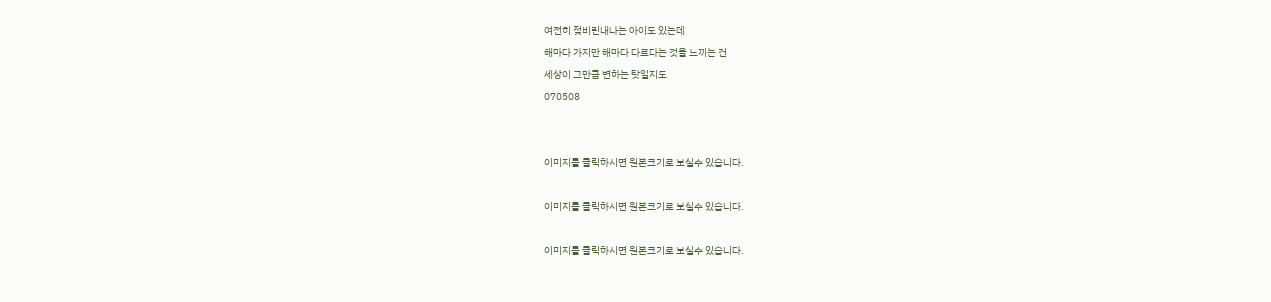여전히 젖비린내나는 아이도 있는데

해마다 가지만 해마다 다르다는 것을 느끼는 건

세상이 그만큼 변하는 탓일지도

070508





이미지를 클릭하시면 원본크기로 보실수 있습니다.



이미지를 클릭하시면 원본크기로 보실수 있습니다.



이미지를 클릭하시면 원본크기로 보실수 있습니다.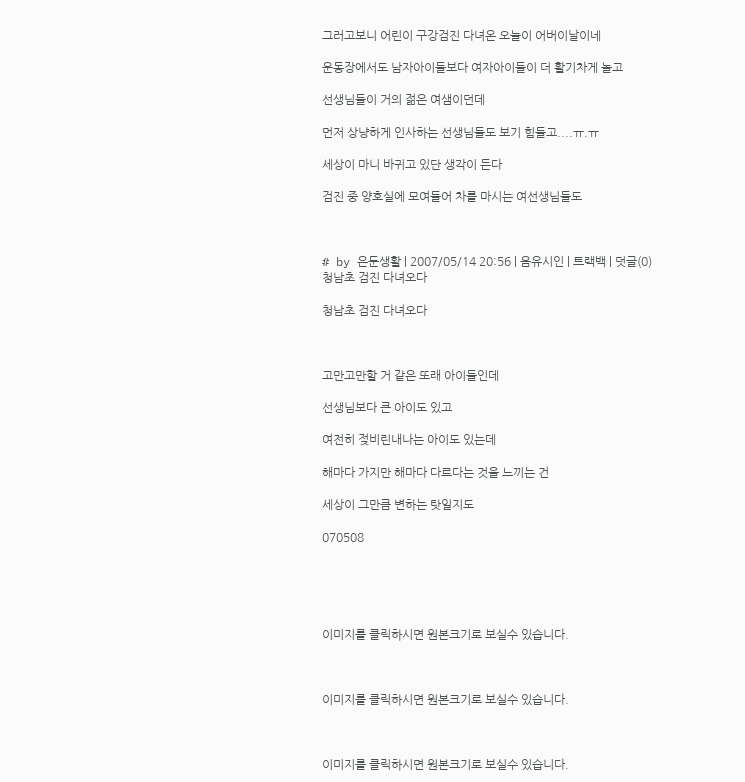그러고보니 어린이 구강검진 다녀온 오늘이 어버이날이네

운동장에서도 남자아이들보다 여자아이들이 더 활기차게 놀고

선생님들이 거의 젊은 여샘이던데

먼저 상냥하게 인사하는 선생님들도 보기 힘들고....ㅠ.ㅠ

세상이 마니 바귀고 있단 생각이 든다

검진 중 양호실에 모여들어 차를 마시는 여선생님들도



# by 은둔생활 | 2007/05/14 20:56 | 음유시인 | 트랙백 | 덧글(0)
청남초 검진 다녀오다

청남초 검진 다녀오다



고만고만할 거 같은 또래 아이들인데

선생님보다 큰 아이도 있고

여전히 젖비린내나는 아이도 있는데

해마다 가지만 해마다 다르다는 것을 느끼는 건

세상이 그만큼 변하는 탓일지도

070508





이미지를 클릭하시면 원본크기로 보실수 있습니다.



이미지를 클릭하시면 원본크기로 보실수 있습니다.



이미지를 클릭하시면 원본크기로 보실수 있습니다.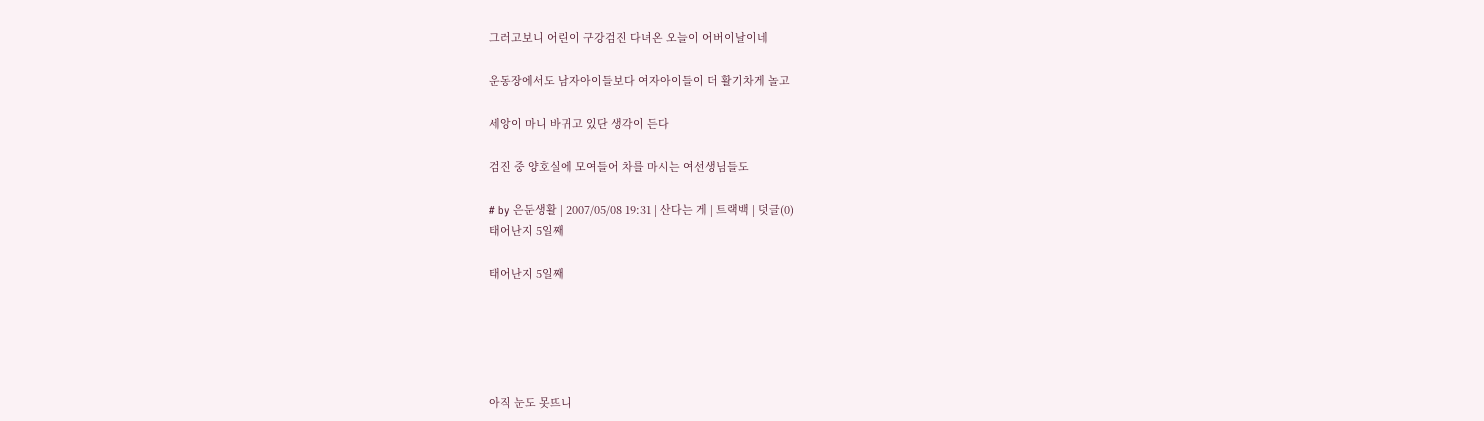그러고보니 어린이 구강검진 다녀온 오늘이 어버이날이네

운동장에서도 남자아이들보다 여자아이들이 더 활기차게 놀고

세앙이 마니 바귀고 있단 생각이 든다

검진 중 양호실에 모여들어 차를 마시는 여선생님들도

# by 은둔생활 | 2007/05/08 19:31 | 산다는 게 | 트랙백 | 덧글(0)
태어난지 5일째

태어난지 5일째





아직 눈도 못뜨니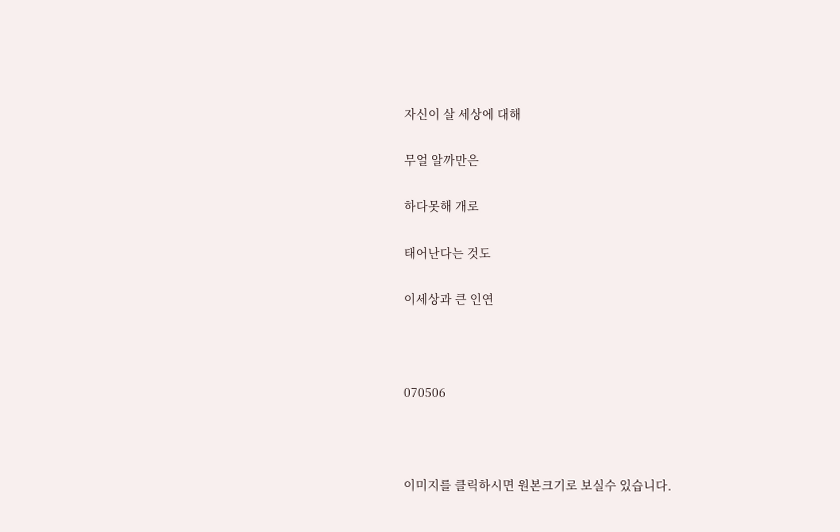자신이 살 세상에 대해

무얼 알까만은

하다못해 개로

태어난다는 것도

이세상과 큰 인연



070506



이미지를 클릭하시면 원본크기로 보실수 있습니다.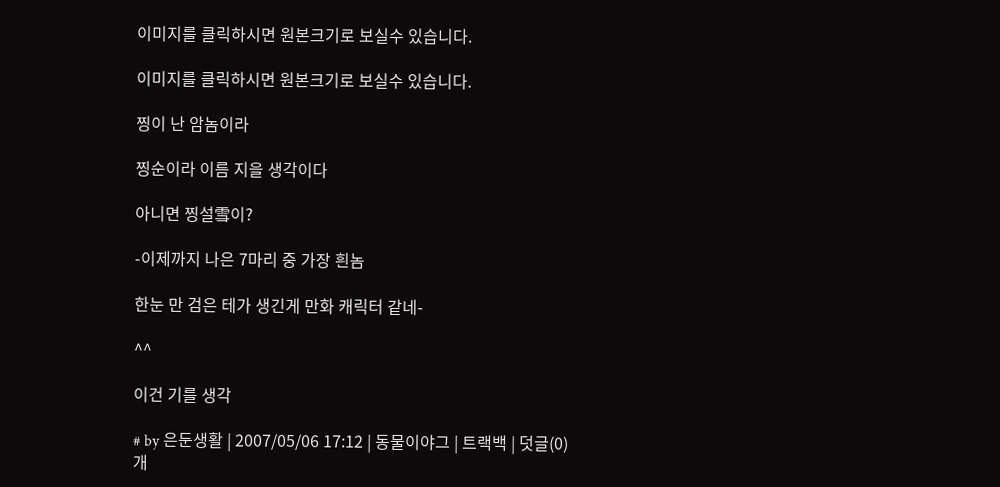이미지를 클릭하시면 원본크기로 보실수 있습니다.

이미지를 클릭하시면 원본크기로 보실수 있습니다.

찡이 난 암놈이라

찡순이라 이름 지을 생각이다

아니면 찡설雪이?

-이제까지 나은 7마리 중 가장 흰놈

한눈 만 검은 테가 생긴게 만화 캐릭터 같네-

^^

이건 기를 생각

# by 은둔생활 | 2007/05/06 17:12 | 동물이야그 | 트랙백 | 덧글(0)
개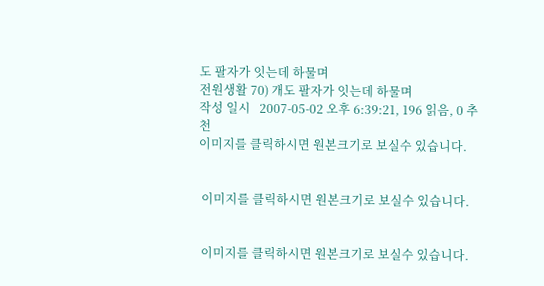도 팔자가 잇는데 하물며
전원생활 70) 개도 팔자가 잇는데 하물며
작성 일시   2007-05-02 오후 6:39:21, 196 읽음, 0 추천
이미지를 클릭하시면 원본크기로 보실수 있습니다.


 이미지를 클릭하시면 원본크기로 보실수 있습니다.


 이미지를 클릭하시면 원본크기로 보실수 있습니다.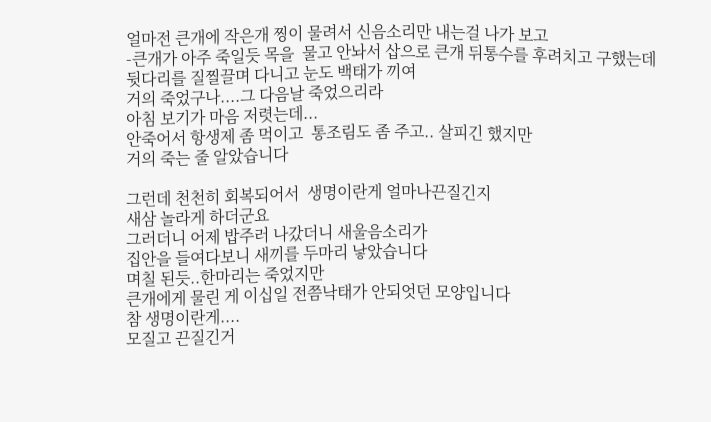얼마전 큰개에 작은개 찡이 물려서 신음소리만 내는걸 나가 보고
-큰개가 아주 죽일듯 목을  물고 안놔서 삽으로 큰개 뒤통수를 후려치고 구했는데
뒷다리를 질찔끌며 다니고 눈도 백태가 끼여
거의 죽었구나....그 다음날 죽었으리라
아침 보기가 마음 저렷는데...
안죽어서 항생제 좀 먹이고  통조림도 좀 주고.. 살피긴 했지만
거의 죽는 줄 알았습니다

그런데 천천히 회복되어서  생명이란게 얼마나끈질긴지
새삼 놀라게 하더군요
그러더니 어제 밥주러 나갔더니 새울음소리가
집안을 들여다보니 새끼를 두마리 낳았습니다
며칠 된듯..한마리는 죽었지만
큰개에게 물린 게 이십일 전쯤낙태가 안되엇던 모양입니다
참 생명이란게....
모질고 끈질긴거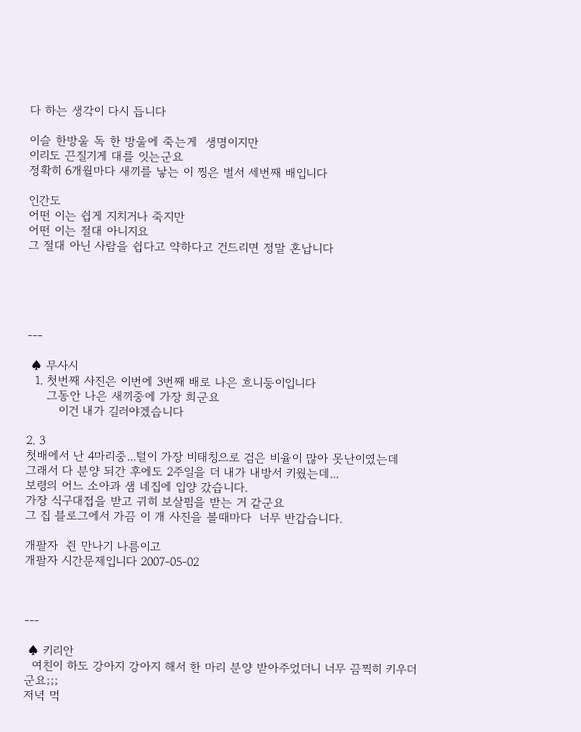다 하는 생각이 다시 듭니다

이슬 한방울 독 한 방울에 죽는게  생명이지만
이리도 끈질기게 대를 잇는군요
정확히 6개월마다 새끼를 낳는 이 찡은 벌서 세번째 배입니다

인간도
어떤 이는 쉽게 지치거나 죽지만
어떤 이는 절대 아니지요
그 절대 아닌 사람을 쉽다고 약하다고 건드리면 정말 혼납니다





---

 ♠ 무사시
  1. 첫번째 사진은 이번에 3번째 배로 나은 흐니둥이입니다
     그동안 나은 새끼중에 가장 희군요
        이건 내가 길러야겠습니다

2. 3
첫배에서 난 4마리중...털이 가장 비태칭으로 검은 비율이 많아 못난이였는데
그래서 다 분양 되간 후에도 2주일을 더 내가 내방서 키웠는데...
보령의 어느 소아과 샘 네집에 입양 갔습니다.
가장 식구대접을 받고 귀히 보살핌을 받는 거 같군요
그 집 블로그에서 가끔 이 개 사진을 볼때마다  너무 반갑습니다.

개팔자  쥔 만나기 나름이고
개팔자 시간문제입니다 2007-05-02



---

 ♠ 키리안
  여친이 하도 강아지 강아지 해서 한 마리 분양 받아주었더니 너무 끔찍히 키우더군요;;;
저녁 먹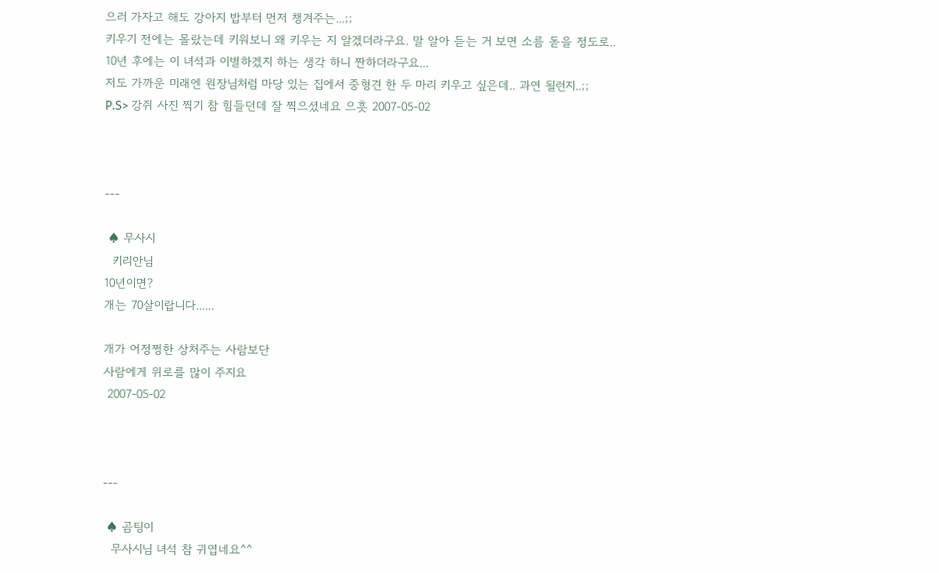으러 가자고 해도 강아지 밥부터 먼저 챙겨주는...;;
키우기 전에는 몰랐는데 키워보니 왜 키우는 지 알겠더라구요. 말 알아 듣는 거 보면 소름 돋을 정도로..
10년 후에는 이 녀석과 이별하겠지 하는 생각 하니 짠하더라구요...
저도 가까운 미래엔 원장님처럼 마당 있는 집에서 중형견 한 두 마리 키우고 싶은데.. 과연 될런지..;;
P.S> 강쥐 사진 찍기 참 힘들던데 잘 찍으셨네요 으흣 2007-05-02



---

 ♠ 무사시
  키리안님
10년이면?
개는 70살이랍니다......

개가 어정쩡한 상처주는 사람보단
사람에게 위로를 많이 주지요
 2007-05-02



---

 ♠ 곰팅이
  무사시님 녀석 참 귀엽네요^^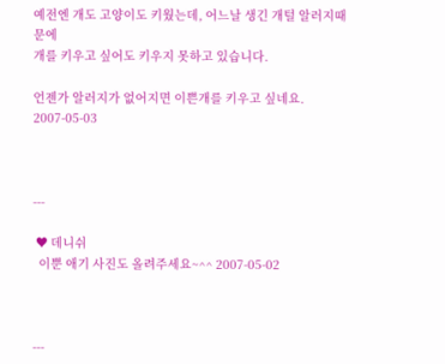예전엔 개도 고양이도 키웠는데, 어느날 생긴 개털 알러지때문에
개를 키우고 싶어도 키우지 못하고 있습니다.

언젠가 알러지가 없어지면 이쁜개를 키우고 싶네요. 2007-05-03



---

 ♥ 데니쉬
  이뿐 애기 사진도 올려주세요~^^ 2007-05-02



---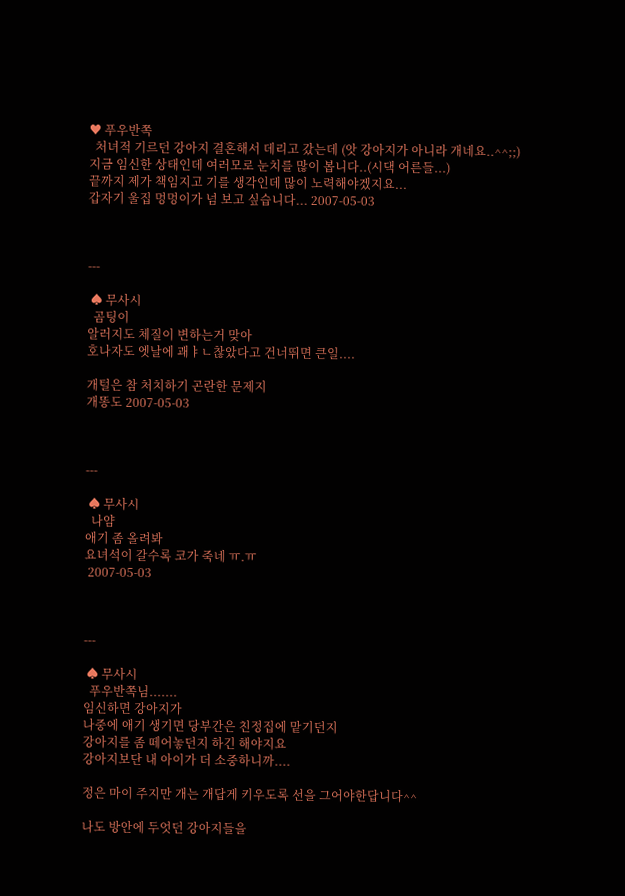♥ 푸우반쪽
  처녀적 기르던 강아지 결혼해서 데리고 갔는데 (앗 강아지가 아니라 개네요..^^;;)
지금 임신한 상태인데 여러모로 눈치를 많이 봅니다..(시댁 어른들...)
끝까지 제가 책임지고 기를 생각인데 많이 노력해야겠지요...
갑자기 울집 멍멍이가 넘 보고 싶습니다... 2007-05-03



---

 ♠ 무사시
  곰팅이
알러지도 체질이 변하는거 맞아
호나자도 엣날에 괘ㅑㄴ찮았다고 건너뛰면 큰일....

개털은 참 처치하기 곤란한 문제지
개똥도 2007-05-03



---

 ♠ 무사시
  나얌
애기 좀 올려봐
요녀석이 갈수록 코가 죽네 ㅠ.ㅠ
 2007-05-03



---

 ♠ 무사시
  푸우반쪽님.......
임신하면 강아지가
나중에 애기 생기면 당부간은 친정집에 맡기던지
강아지를 좀 떼어놓던지 하긴 해야지요
강아지보단 내 아이가 더 소중하니까....

정은 마이 주지만 개는 개답게 키우도록 선을 그어야한답니다^^

나도 방안에 두엇던 강아지들을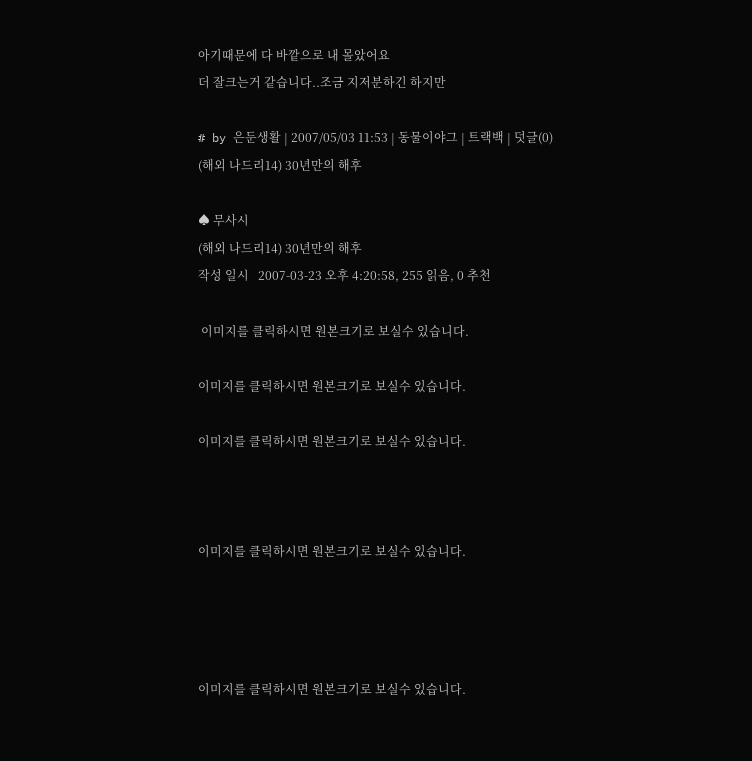아기때문에 다 바깥으로 내 몰았어요
더 잘크는거 같습니다..조금 지저분하긴 하지만

# by 은둔생활 | 2007/05/03 11:53 | 동물이야그 | 트랙백 | 덧글(0)
(해외 나드리14) 30년만의 해후

♠ 무사시
(해외 나드리14) 30년만의 해후
작성 일시   2007-03-23 오후 4:20:58, 255 읽음, 0 추천

 이미지를 클릭하시면 원본크기로 보실수 있습니다.

이미지를 클릭하시면 원본크기로 보실수 있습니다.

이미지를 클릭하시면 원본크기로 보실수 있습니다.



이미지를 클릭하시면 원본크기로 보실수 있습니다.




이미지를 클릭하시면 원본크기로 보실수 있습니다.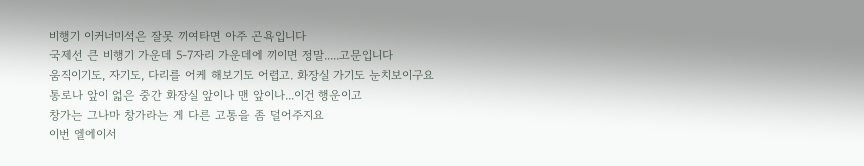비행기 이커너미석은 잘못 끼여타면 아주 곤욕입니다
국제선 큰 비행기 가운데 5-7자리 가운데에 끼이면 정말.....고문입니다
움직이기도, 자기도, 다리를 어케 해보기도 어렵고. 화장실 가기도 눈치보이구요
통로나 앞이 얿은 중간 화장실 앞이나 맨 앞이나...이건 행운이고
창가는 그나마 창가라는 게 다른 고통을 좀 덜어주지요
이번 엘에이서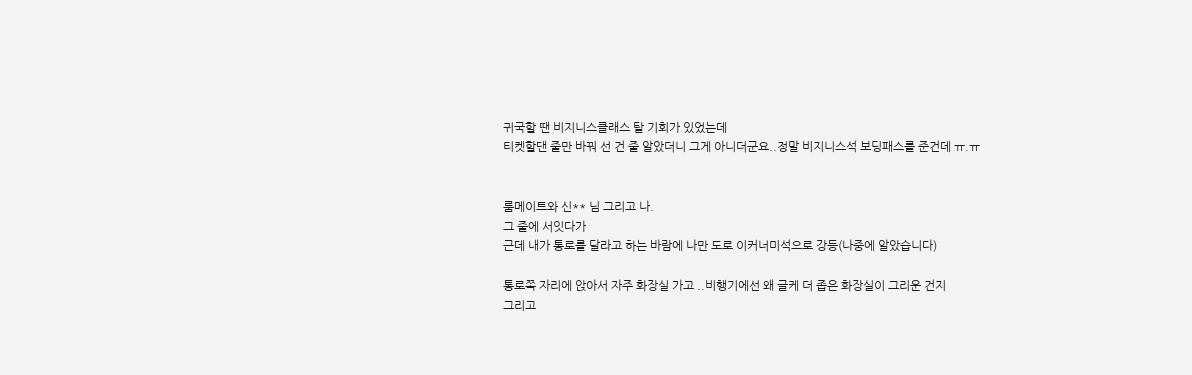귀국할 땐 비지니스클래스 탈 기회가 있었는데
티켓할댄 줄만 바꿔 선 건 줄 알았더니 그게 아니더군요..정말 비지니스석 보딩패스를 준건데 ㅠ.ㅠ


룸메이트와 신** 님 그리고 나.
그 줄에 서잇다가
근데 내가 통로를 달라고 하는 바람에 나만 도로 이커너미석으로 강등(나중에 알았습니다)

통로쪽 자리에 앉아서 자주 화장실 가고 ..비행기에선 왜 글케 더 좁은 화장실이 그리운 건지
그리고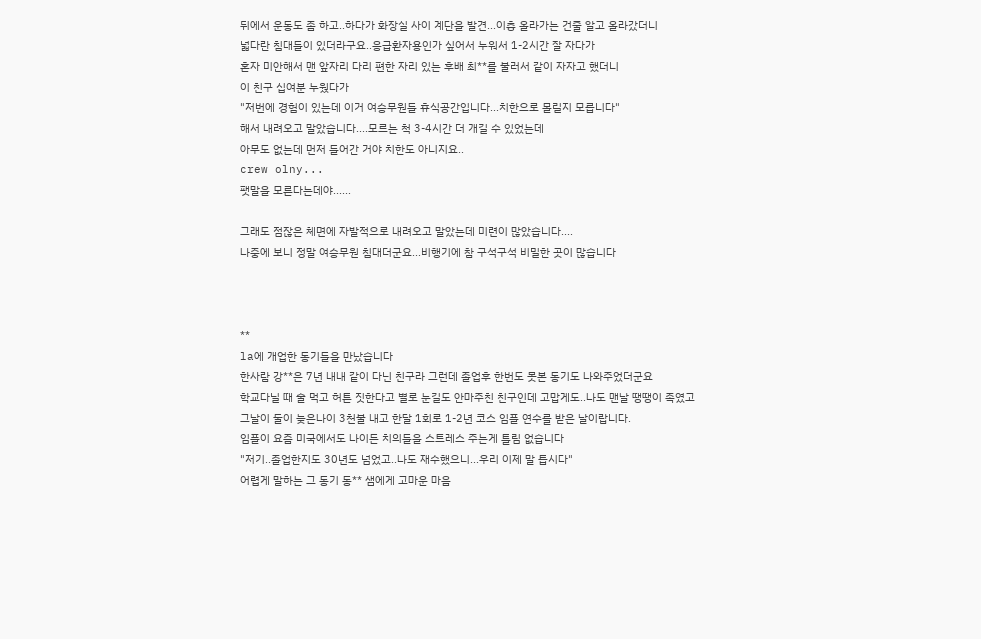뒤에서 운동도 좀 하고..하다가 화장실 사이 계단을 발견...이층 올라가는 건줄 알고 올라갔더니
넓다란 침대들이 있더라구요..응급환자용인가 싶어서 누워서 1-2시간 잘 자다가
혼자 미안해서 맨 앞자리 다리 편한 자리 있는 후배 최**를 불러서 같이 자자고 했더니
이 친구 십여분 누웠다가
"저번에 경험이 있는데 이거 여승무원들 휴식공간입니다...치한으로 몰릴지 모릅니다"
해서 내려오고 말았습니다....모르는 척 3-4시간 더 개길 수 있었는데
아무도 없는데 먼저 들어간 거야 치한도 아니지요..
crew olny...
팻말을 모른다는데야......

그래도 점잖은 체면에 자발적으로 내려오고 말았는데 미련이 많았습니다....
나중에 보니 정말 여승무원 침대더군요...비행기에 참 구석구석 비밀한 곳이 많습니다



**
la에 개업한 동기들을 만났습니다
한사람 강**은 7년 내내 같이 다닌 친구라 그런데 졸업후 한번도 못본 동기도 나와주었더군요
학교다닐 때 술 먹고 허튼 짓한다고 별로 눈길도 안마주친 친구인데 고맙게도..나도 맨날 땡땡이 족였고
그날이 둘이 늦은나이 3천불 내고 한달 1회로 1-2년 코스 임플 연수를 받은 날이랍니다.
임플이 요즘 미국에서도 나이든 치의들을 스트레스 주는게 틀림 없습니다
"저기..졸업한지도 30년도 넘었고..나도 재수했으니...우리 이제 말 틉시다"
어렵게 말하는 그 동기 동** 샘에게 고마운 마음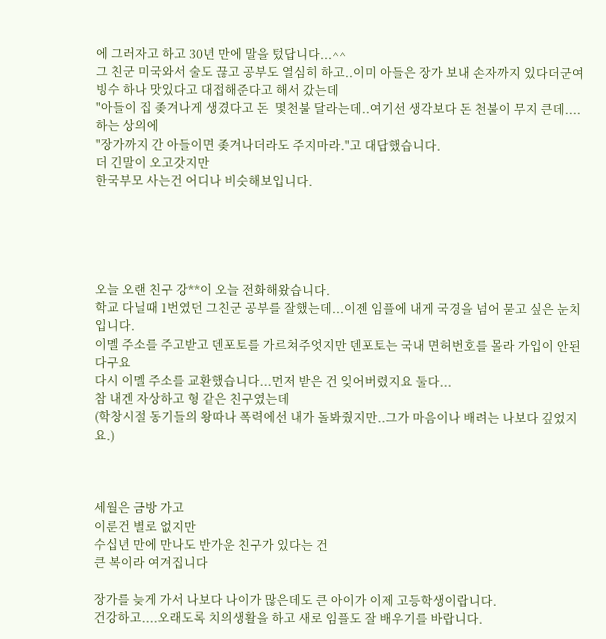에 그러자고 하고 30년 만에 말을 텄답니다...^^
그 친군 미국와서 술도 끊고 공부도 열심히 하고..이미 아들은 장가 보내 손자까지 있다더군여
빙수 하나 맛있다고 대접해준다고 해서 갔는데
"아들이 집 좆겨나게 생겼다고 돈  몇천불 달라는데..여기선 생각보다 돈 천불이 무지 큰데....
하는 상의에
"장가까지 간 아들이면 좆겨나더라도 주지마라."고 대답했습니다.
더 긴말이 오고갓지만
한국부모 사는건 어디나 비슷해보입니다.





오늘 오랜 친구 강**이 오늘 전화해왔습니다.
학교 다닐때 1번였던 그친군 공부를 잘했는데...이젠 임플에 내게 국경을 넘어 묻고 싶은 눈치입니다.
이멜 주소를 주고받고 덴포토를 가르쳐주엇지만 덴포토는 국내 면허번호를 몰라 가입이 안된다구요
다시 이멜 주소를 교환했습니다...먼저 받은 건 잊어버렸지요 둘다...
참 내겐 자상하고 형 같은 친구였는데
(학창시절 동기들의 왕따나 폭력에선 내가 돌봐줬지만..그가 마음이나 배려는 나보다 깊었지요.)



세월은 금방 가고
이룬건 별로 없지만
수십년 만에 만나도 반가운 친구가 있다는 건
큰 복이라 여겨집니다

장가를 늦게 가서 나보다 나이가 많은데도 큰 아이가 이제 고등학생이랍니다.
건강하고....오래도록 치의생활을 하고 새로 임플도 잘 배우기를 바랍니다.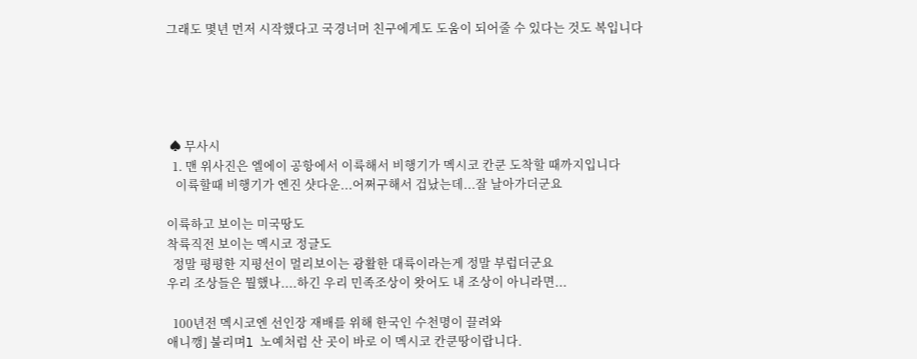그래도 몇년 먼저 시작했다고 국경너머 친구에게도 도움이 되어줄 수 있다는 것도 복입니다





 ♠ 무사시
  1. 맨 위사진은 엘에이 공항에서 이륙해서 비행기가 멕시코 칸쿤 도착할 때까지입니다
   이륙할때 비행기가 엔진 샷다운...어쩌구해서 겁났는데...잘 날아가더군요

이륙하고 보이는 미국땅도
착륙직전 보이는 멕시코 정글도
  정말 평평한 지평선이 멀리보이는 광활한 대륙이라는게 정말 부럽더군요
우리 조상들은 뭘했나....하긴 우리 민족조상이 왓어도 내 조상이 아니라면...

  100년전 멕시코엔 선인장 재배를 위해 한국인 수천명이 끌려와
애니깽] 불리며l 노예처럼 산 곳이 바로 이 멕시코 칸쿤땅이랍니다.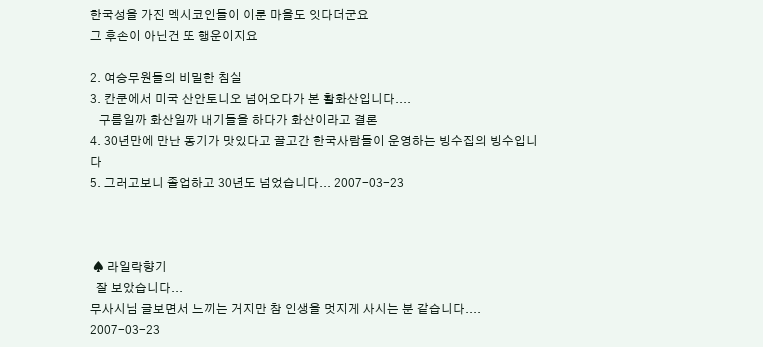한국성을 가진 멕시코인들이 이룬 마을도 잇다더군요
그 후손이 아닌건 또 행운이지요

2. 여승무원들의 비밀한 침실
3. 칸쿤에서 미국 산안토니오 넘어오다가 본 활화산입니다....
   구름일까 화산일까 내기들을 하다가 화산이라고 결론
4. 30년만에 만난 동기가 맛있다고 끌고간 한국사람들이 운영하는 빙수집의 빙수입니다
5. 그러고보니 졸업하고 30년도 넘었습니다... 2007-03-23



 ♠ 라일락향기
  잘 보았습니다...
무사시님 글보면서 느끼는 거지만 참 인생을 멋지게 사시는 분 같습니다.... 2007-03-23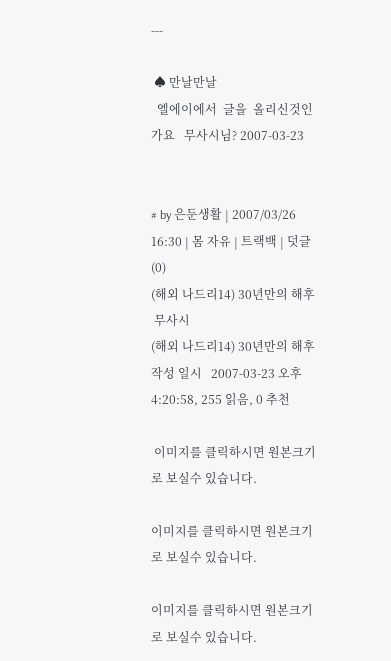---

 ♠ 만날만날
  엘에이에서  글을  올리신것인가요   무사시님? 2007-03-23


# by 은둔생활 | 2007/03/26 16:30 | 몸 자유 | 트랙백 | 덧글(0)
(해외 나드리14) 30년만의 해후
 무사시
(해외 나드리14) 30년만의 해후
작성 일시   2007-03-23 오후 4:20:58, 255 읽음, 0 추천

 이미지를 클릭하시면 원본크기로 보실수 있습니다.

이미지를 클릭하시면 원본크기로 보실수 있습니다.

이미지를 클릭하시면 원본크기로 보실수 있습니다.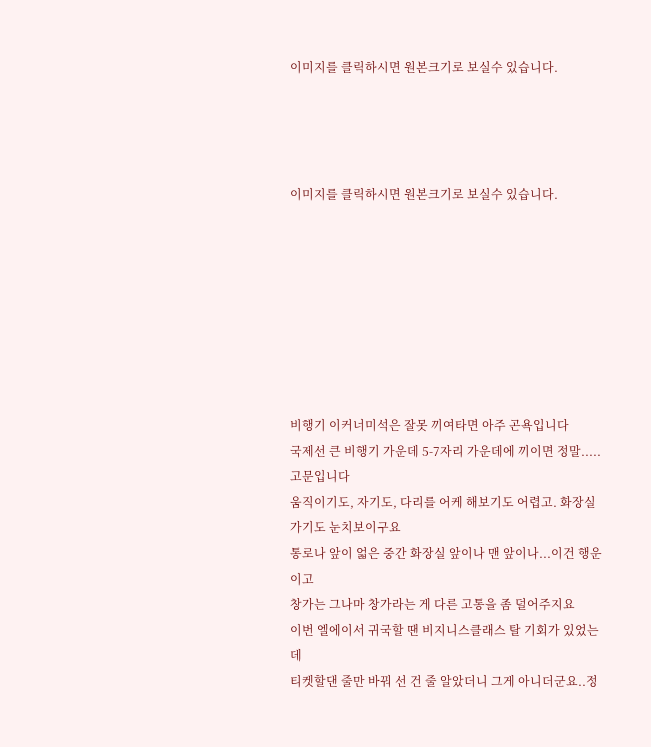이미지를 클릭하시면 원본크기로 보실수 있습니다.




이미지를 클릭하시면 원본크기로 보실수 있습니다.








비행기 이커너미석은 잘못 끼여타면 아주 곤욕입니다
국제선 큰 비행기 가운데 5-7자리 가운데에 끼이면 정말.....고문입니다
움직이기도, 자기도, 다리를 어케 해보기도 어렵고. 화장실 가기도 눈치보이구요
통로나 앞이 얿은 중간 화장실 앞이나 맨 앞이나...이건 행운이고
창가는 그나마 창가라는 게 다른 고통을 좀 덜어주지요
이번 엘에이서 귀국할 땐 비지니스클래스 탈 기회가 있었는데
티켓할댄 줄만 바꿔 선 건 줄 알았더니 그게 아니더군요..정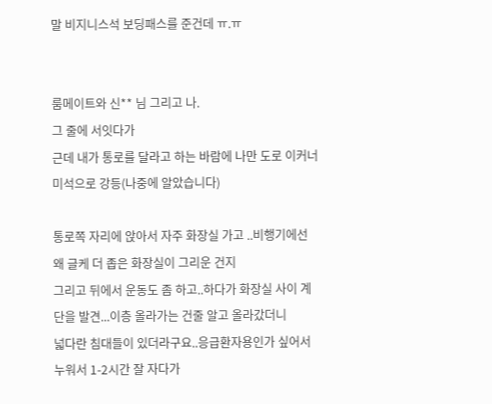말 비지니스석 보딩패스를 준건데 ㅠ.ㅠ


룸메이트와 신** 님 그리고 나.
그 줄에 서잇다가
근데 내가 통로를 달라고 하는 바람에 나만 도로 이커너미석으로 강등(나중에 알았습니다)

통로쪽 자리에 앉아서 자주 화장실 가고 ..비행기에선 왜 글케 더 좁은 화장실이 그리운 건지
그리고 뒤에서 운동도 좀 하고..하다가 화장실 사이 계단을 발견...이층 올라가는 건줄 알고 올라갔더니
넓다란 침대들이 있더라구요..응급환자용인가 싶어서 누워서 1-2시간 잘 자다가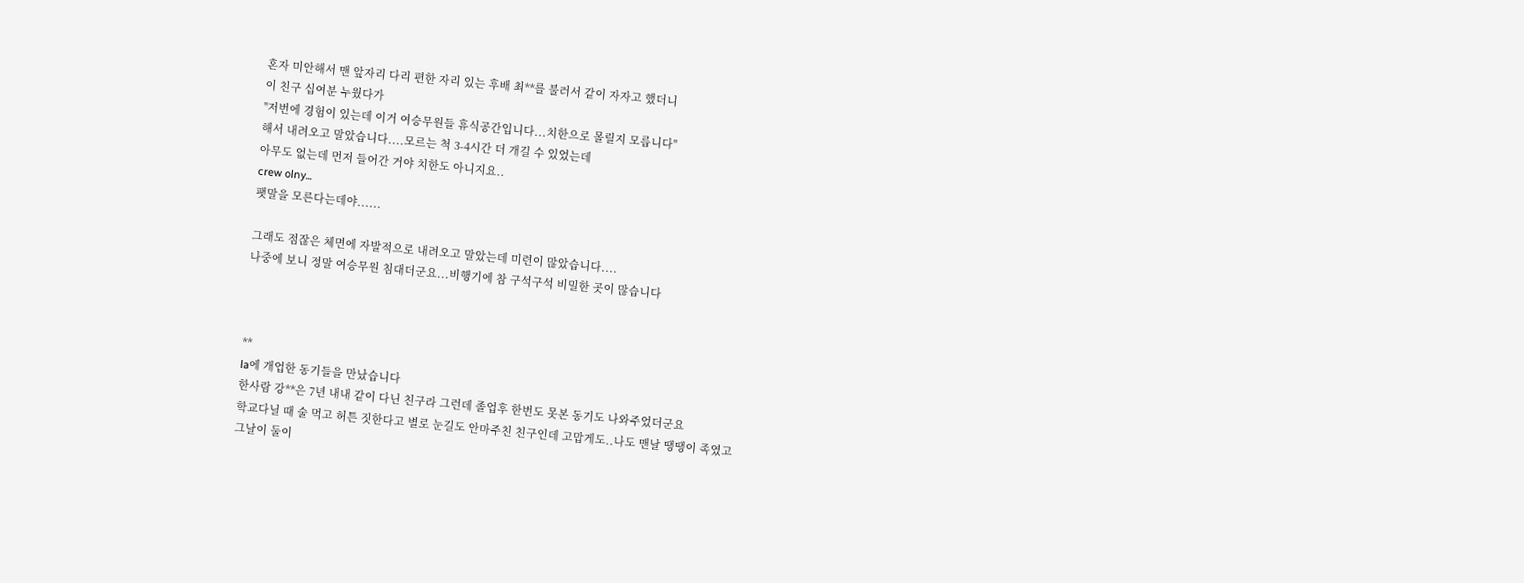혼자 미안해서 맨 앞자리 다리 편한 자리 있는 후배 최**를 불러서 같이 자자고 했더니
이 친구 십여분 누웠다가
"저번에 경험이 있는데 이거 여승무원들 휴식공간입니다...치한으로 몰릴지 모릅니다"
해서 내려오고 말았습니다....모르는 척 3-4시간 더 개길 수 있었는데
아무도 없는데 먼저 들어간 거야 치한도 아니지요..
crew olny...
팻말을 모른다는데야......

그래도 점잖은 체면에 자발적으로 내려오고 말았는데 미련이 많았습니다....
나중에 보니 정말 여승무원 침대더군요...비행기에 참 구석구석 비밀한 곳이 많습니다



**
la에 개업한 동기들을 만났습니다
한사람 강**은 7년 내내 같이 다닌 친구라 그런데 졸업후 한번도 못본 동기도 나와주었더군요
학교다닐 때 술 먹고 허튼 짓한다고 별로 눈길도 안마주친 친구인데 고맙게도..나도 맨날 땡땡이 족였고
그날이 둘이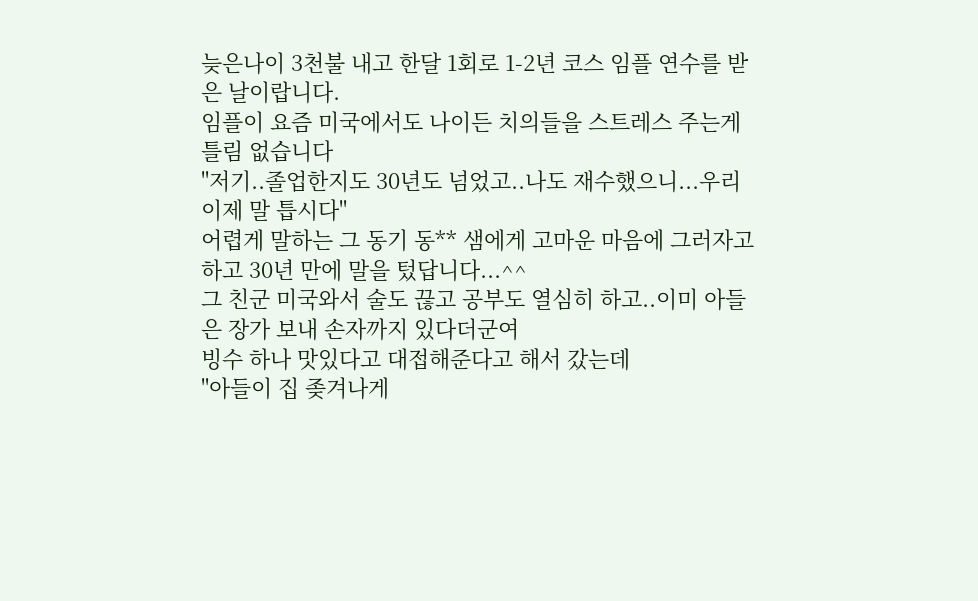늦은나이 3천불 내고 한달 1회로 1-2년 코스 임플 연수를 받은 날이랍니다.
임플이 요즘 미국에서도 나이든 치의들을 스트레스 주는게 틀림 없습니다
"저기..졸업한지도 30년도 넘었고..나도 재수했으니...우리 이제 말 틉시다"
어렵게 말하는 그 동기 동** 샘에게 고마운 마음에 그러자고 하고 30년 만에 말을 텄답니다...^^
그 친군 미국와서 술도 끊고 공부도 열심히 하고..이미 아들은 장가 보내 손자까지 있다더군여
빙수 하나 맛있다고 대접해준다고 해서 갔는데
"아들이 집 좆겨나게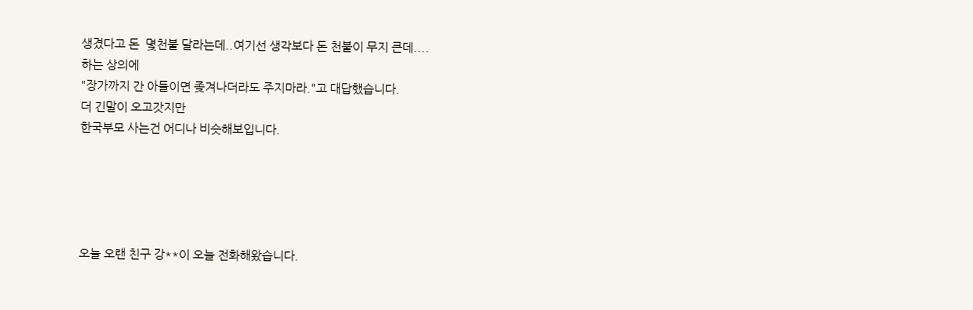생겼다고 돈  몇천불 달라는데..여기선 생각보다 돈 천불이 무지 큰데....
하는 상의에
"장가까지 간 아들이면 좆겨나더라도 주지마라."고 대답했습니다.
더 긴말이 오고갓지만
한국부모 사는건 어디나 비슷해보입니다.





오늘 오랜 친구 강**이 오늘 전화해왔습니다.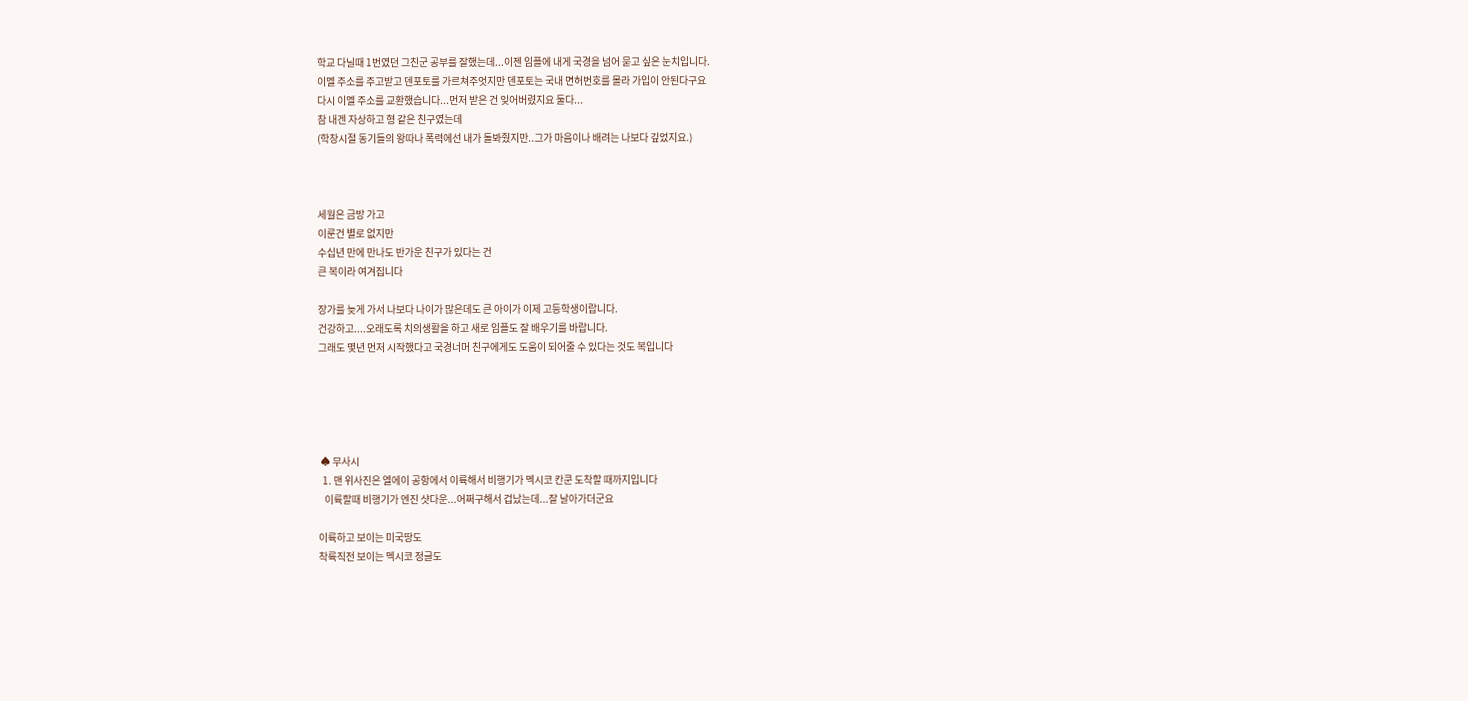학교 다닐때 1번였던 그친군 공부를 잘했는데...이젠 임플에 내게 국경을 넘어 묻고 싶은 눈치입니다.
이멜 주소를 주고받고 덴포토를 가르쳐주엇지만 덴포토는 국내 면허번호를 몰라 가입이 안된다구요
다시 이멜 주소를 교환했습니다...먼저 받은 건 잊어버렸지요 둘다...
참 내겐 자상하고 형 같은 친구였는데
(학창시절 동기들의 왕따나 폭력에선 내가 돌봐줬지만..그가 마음이나 배려는 나보다 깊었지요.)



세월은 금방 가고
이룬건 별로 없지만
수십년 만에 만나도 반가운 친구가 있다는 건
큰 복이라 여겨집니다

장가를 늦게 가서 나보다 나이가 많은데도 큰 아이가 이제 고등학생이랍니다.
건강하고....오래도록 치의생활을 하고 새로 임플도 잘 배우기를 바랍니다.
그래도 몇년 먼저 시작했다고 국경너머 친구에게도 도움이 되어줄 수 있다는 것도 복입니다





 ♠ 무사시
  1. 맨 위사진은 엘에이 공항에서 이륙해서 비행기가 멕시코 칸쿤 도착할 때까지입니다
   이륙할때 비행기가 엔진 샷다운...어쩌구해서 겁났는데...잘 날아가더군요

이륙하고 보이는 미국땅도
착륙직전 보이는 멕시코 정글도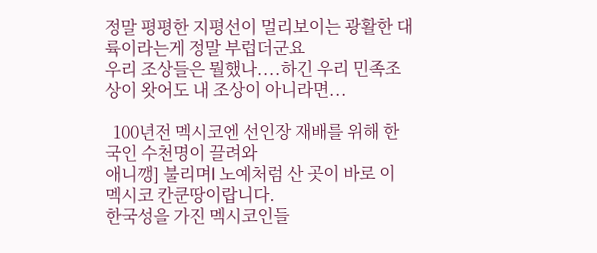정말 평평한 지평선이 멀리보이는 광활한 대륙이라는게 정말 부럽더군요
우리 조상들은 뭘했나....하긴 우리 민족조상이 왓어도 내 조상이 아니라면...

  100년전 멕시코엔 선인장 재배를 위해 한국인 수천명이 끌려와
애니깽] 불리며l 노예처럼 산 곳이 바로 이 멕시코 칸쿤땅이랍니다.
한국성을 가진 멕시코인들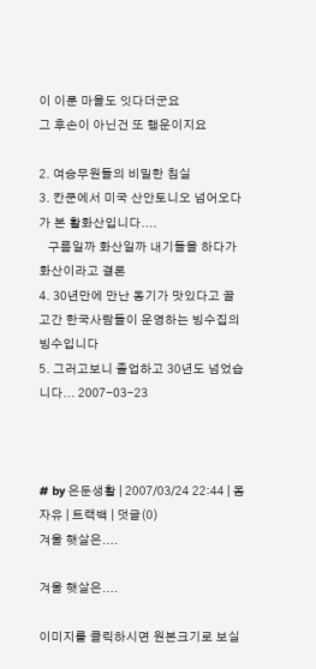이 이룬 마을도 잇다더군요
그 후손이 아닌건 또 행운이지요

2. 여승무원들의 비밀한 침실
3. 칸쿤에서 미국 산안토니오 넘어오다가 본 활화산입니다....
   구름일까 화산일까 내기들을 하다가 화산이라고 결론
4. 30년만에 만난 동기가 맛있다고 끌고간 한국사람들이 운영하는 빙수집의 빙수입니다
5. 그러고보니 졸업하고 30년도 넘었습니다... 2007-03-23



# by 은둔생활 | 2007/03/24 22:44 | 몸 자유 | 트랙백 | 덧글(0)
겨울 햇살은....

겨울 햇살은....

이미지를 클릭하시면 원본크기로 보실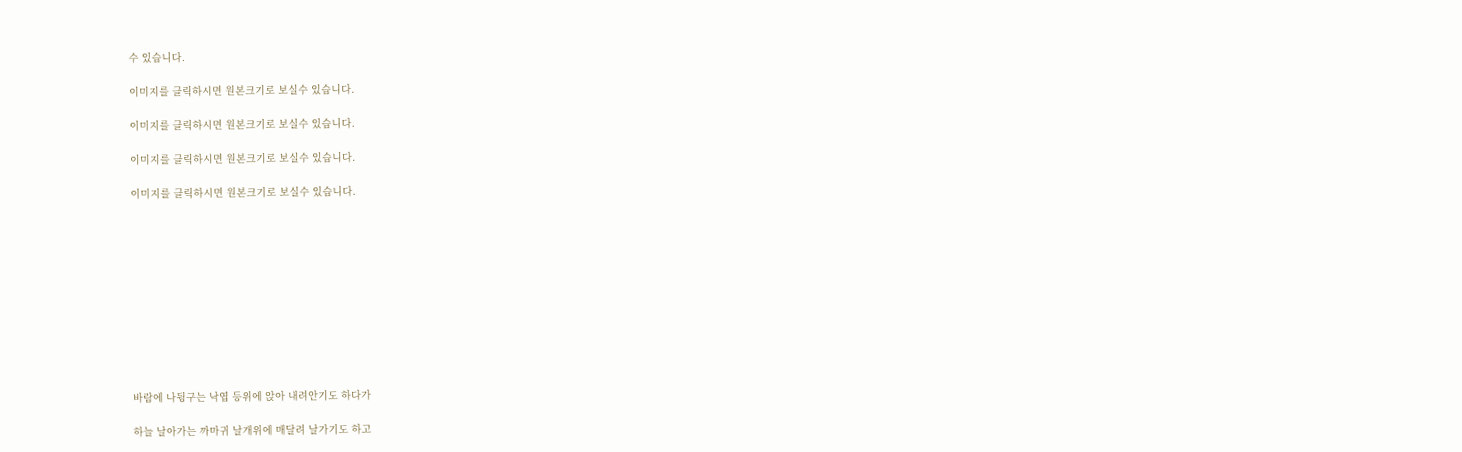수 있습니다.

이미지를 클릭하시면 원본크기로 보실수 있습니다.

이미지를 클릭하시면 원본크기로 보실수 있습니다.

이미지를 클릭하시면 원본크기로 보실수 있습니다.

이미지를 클릭하시면 원본크기로 보실수 있습니다.











바람에 나뒹구는 낙엽 등위에 앉아 내려안기도 하다가

하늘 날아가는 까마귀 날개위에 매달려 날가기도 하고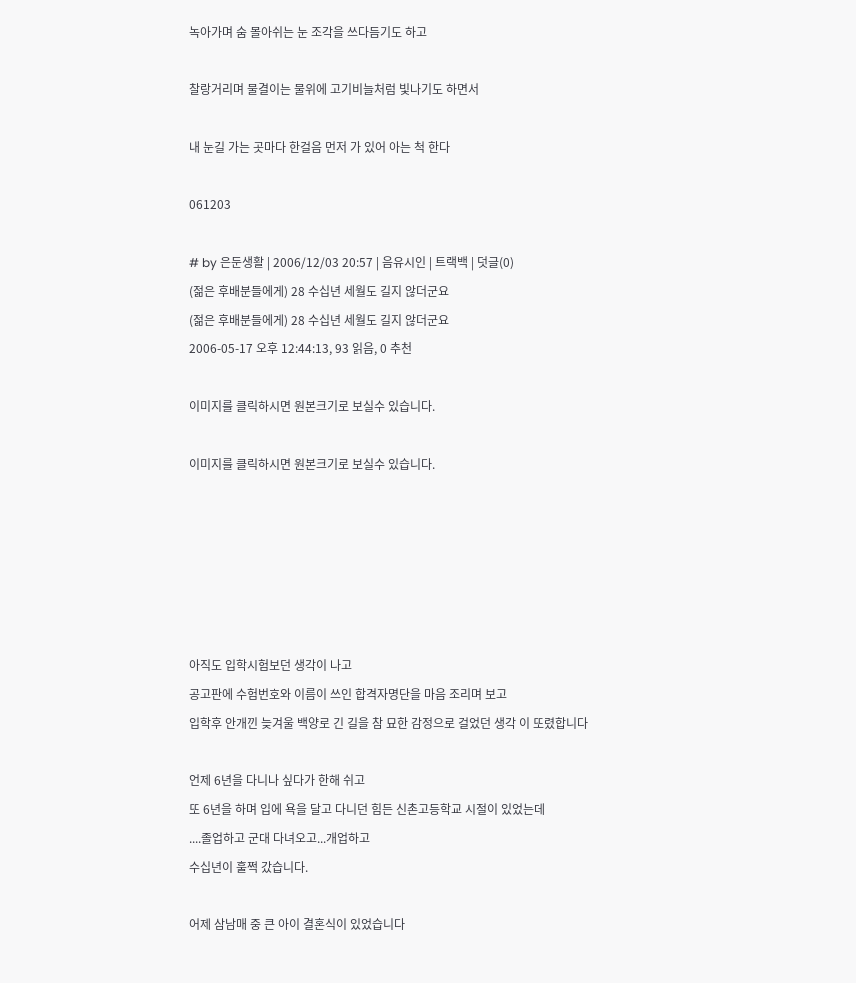녹아가며 숨 몰아쉬는 눈 조각을 쓰다듬기도 하고

찰랑거리며 물결이는 물위에 고기비늘처럼 빛나기도 하면서

내 눈길 가는 곳마다 한걸음 먼저 가 있어 아는 척 한다

061203

# by 은둔생활 | 2006/12/03 20:57 | 음유시인 | 트랙백 | 덧글(0)
(젊은 후배분들에게) 28 수십년 세월도 길지 않더군요
(젊은 후배분들에게) 28 수십년 세월도 길지 않더군요
2006-05-17 오후 12:44:13, 93 읽음, 0 추천

이미지를 클릭하시면 원본크기로 보실수 있습니다.

이미지를 클릭하시면 원본크기로 보실수 있습니다.






아직도 입학시험보던 생각이 나고
공고판에 수험번호와 이름이 쓰인 합격자명단을 마음 조리며 보고
입학후 안개낀 늦겨울 백양로 긴 길을 참 묘한 감정으로 걸었던 생각 이 또렸합니다

언제 6년을 다니나 싶다가 한해 쉬고
또 6년을 하며 입에 욕을 달고 다니던 힘든 신촌고등학교 시절이 있었는데
....졸업하고 군대 다녀오고...개업하고
수십년이 훌쩍 갔습니다.

어제 삼남매 중 큰 아이 결혼식이 있었습니다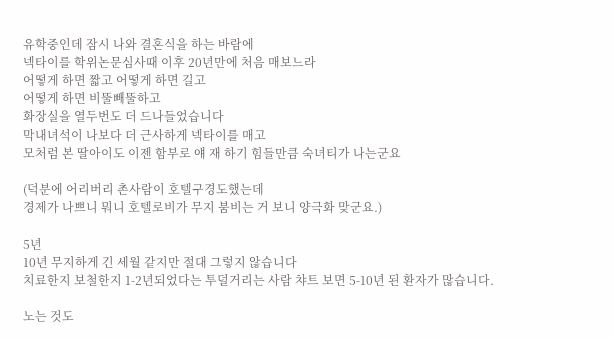유학중인데 잠시 나와 결혼식을 하는 바람에
넥타이를 학위논문심사때 이후 20년만에 처음 매보느라
어떻게 하면 짧고 어떻게 하면 길고
어떻게 하면 비뚤빼뚤하고
화장실을 열두번도 더 드나들었습니다
막내녀석이 나보다 더 근사하게 넥타이를 매고
모처럼 본 딸아이도 이젠 함부로 얘 재 하기 힘들만큼 숙녀티가 나는군요

(덕분에 어리버리 촌사람이 호텔구경도했는데
경제가 나쁘니 뭐니 호텔로비가 무지 붐비는 거 보니 양극화 맞군요.)

5년
10년 무지하게 긴 세월 같지만 절대 그렇지 않습니다
치료한지 보철한지 1-2년되었다는 투덜거리는 사람 챠트 보면 5-10년 된 환자가 많습니다.

노는 것도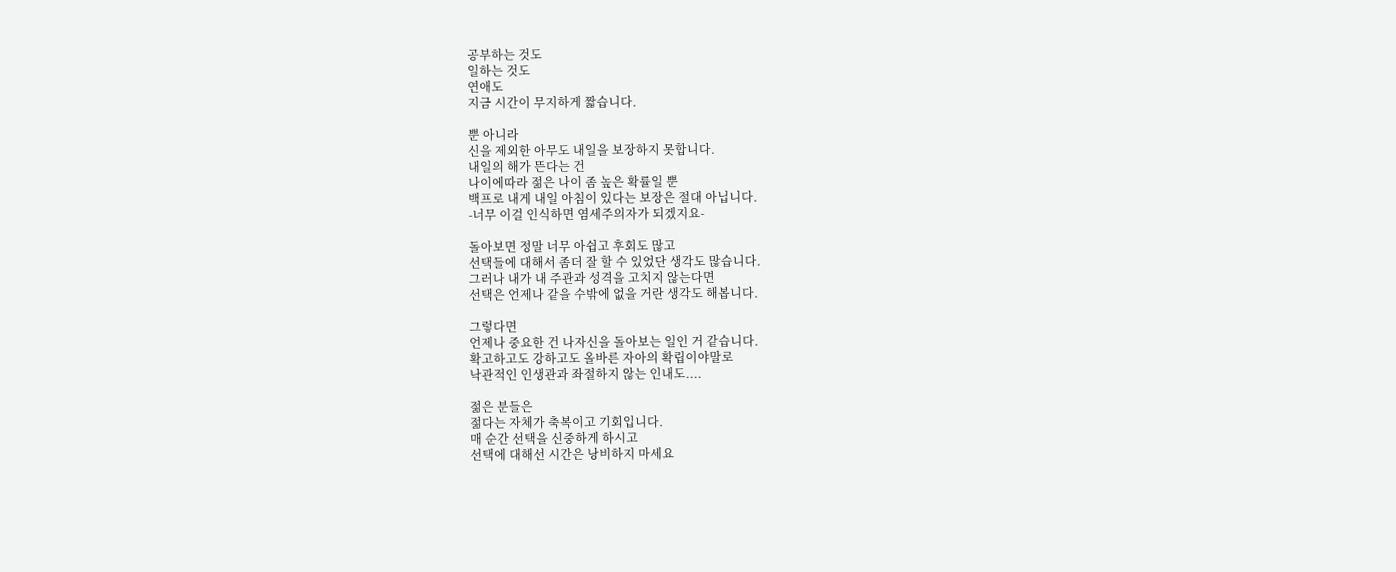공부하는 것도
일하는 것도
연애도
지금 시간이 무지하게 짧습니다.

뿐 아니라
신을 제외한 아무도 내일을 보장하지 못합니다.
내일의 해가 뜬다는 건
나이에따라 젊은 나이 좀 높은 확률일 뿐
백프로 내게 내일 아침이 있다는 보장은 절대 아닙니다.
-너무 이걸 인식하면 염세주의자가 되겠지요-

돌아보면 정말 너무 아쉽고 후회도 많고
선택들에 대해서 좀더 잘 할 수 있었단 생각도 많습니다.
그러나 내가 내 주관과 성격을 고치지 않는다면
선택은 언제나 같을 수밖에 없을 거란 생각도 해봅니다.

그렇다면
언제나 중요한 건 나자신을 돌아보는 일인 거 같습니다.
확고하고도 강하고도 올바른 자아의 확립이야말로
낙관적인 인생관과 좌절하지 않는 인내도....

젊은 분들은
젊다는 자체가 축복이고 기회입니다.
매 순간 선택을 신중하게 하시고
선택에 대해선 시간은 낭비하지 마세요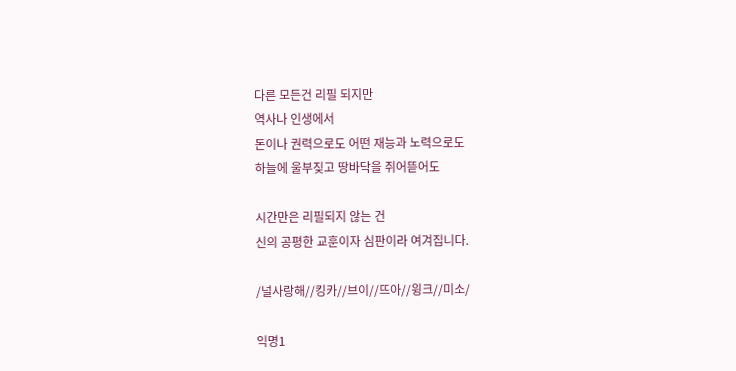다른 모든건 리필 되지만
역사나 인생에서
돈이나 권력으로도 어떤 재능과 노력으로도
하늘에 울부짖고 땅바닥을 쥐어뜯어도

시간만은 리필되지 않는 건
신의 공평한 교훈이자 심판이라 여겨집니다.

/널사랑해//킹카//브이//뜨아//윙크//미소/

익명1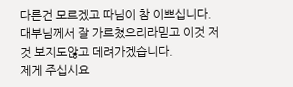다른건 모르겠고 따님이 참 이쁘십니다.
대부님께서 잘 가르쳤으리라믿고 이것 저것 보지도않고 데려가겠습니다.
제게 주십시요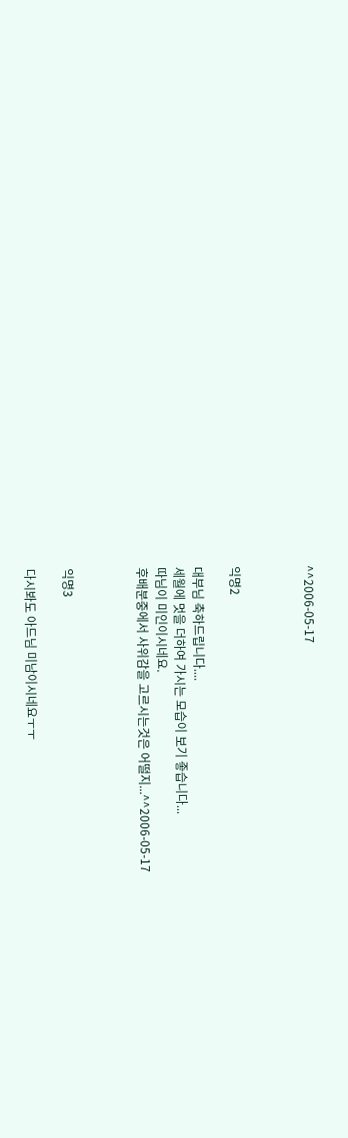^^2006-05-17



익명2

대부님 축하드립니다....
세월에 멋을 더하여 가시는 모습이 보기 좋습니다...
따님이 미인이시네요.
후배분중에서 사위감을 고르시는것은 어떨지...^^2006-05-17



익명3

다시봐도 아드님 미남이시네요ㅜㅜ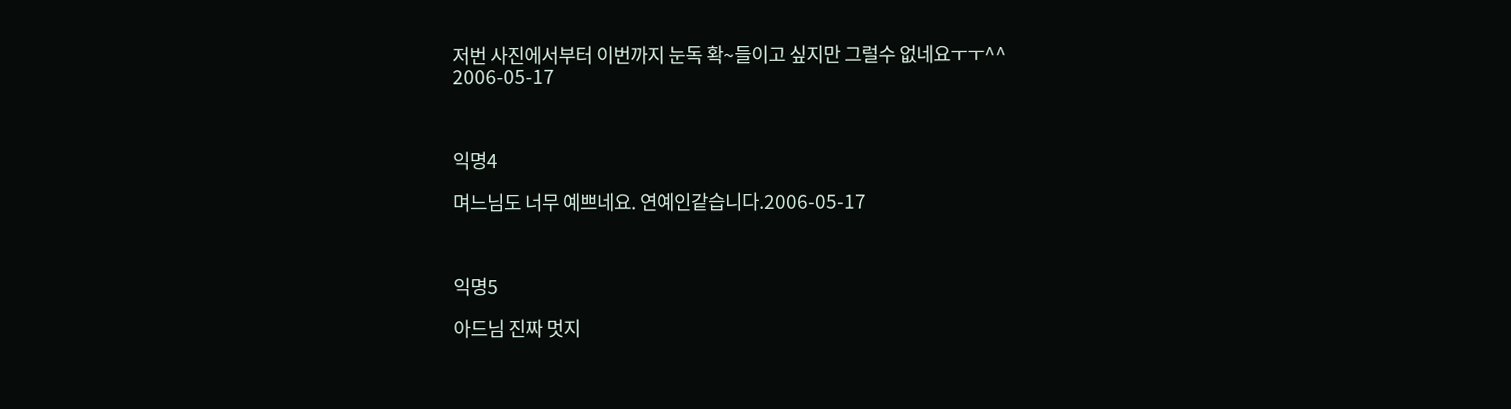저번 사진에서부터 이번까지 눈독 확~들이고 싶지만 그럴수 없네요ㅜㅜ^^
2006-05-17



익명4

며느님도 너무 예쁘네요. 연예인같습니다.2006-05-17



익명5

아드님 진짜 멋지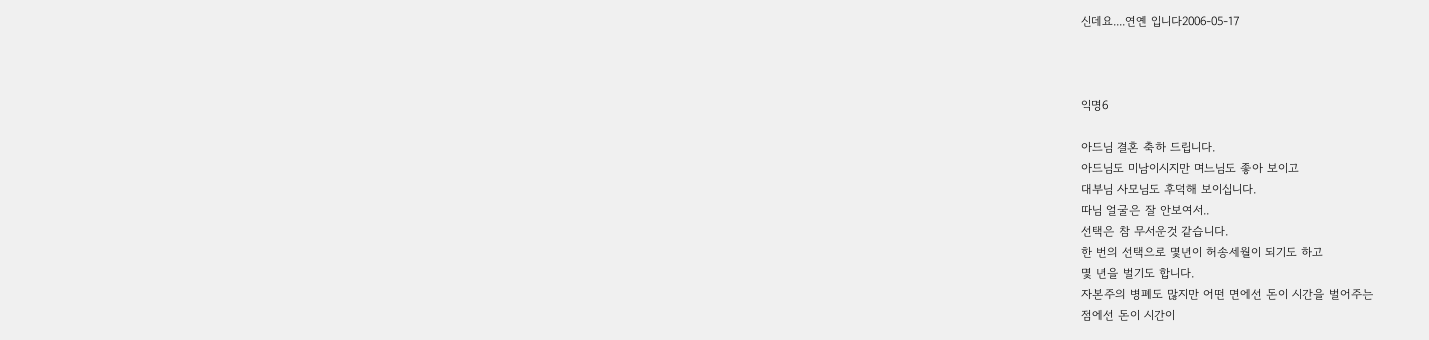신데요....연옌 입니다2006-05-17



익명6

아드님 결혼 축하 드립니다.
아드님도 미남이시지만 며느님도 좋아 보이고
대부님 사모님도 후덕해 보이십니다.
따님 얼굴은 잘 안보여서..
선택은 참 무서운것 같습니다.
한 번의 선택으로 몇년이 허송세월이 되기도 하고
몇 년을 벌기도 합니다.
자본주의 병폐도 많지만 어떤 면에선 돈이 시간을 벌어주는
점에선 돈이 시간이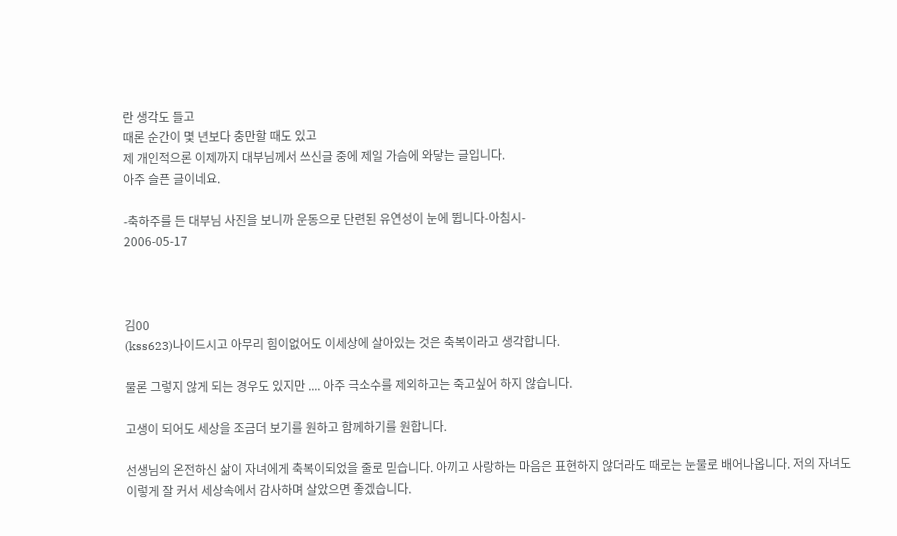란 생각도 들고
때론 순간이 몇 년보다 충만할 때도 있고
제 개인적으론 이제까지 대부님께서 쓰신글 중에 제일 가슴에 와닿는 글입니다.
아주 슬픈 글이네요.

-축하주를 든 대부님 사진을 보니까 운동으로 단련된 유연성이 눈에 뜁니다-아침시-
2006-05-17



김00
(kss623)나이드시고 아무리 힘이없어도 이세상에 살아있는 것은 축복이라고 생각합니다.

물론 그렇지 않게 되는 경우도 있지만 .... 아주 극소수를 제외하고는 죽고싶어 하지 않습니다.

고생이 되어도 세상을 조금더 보기를 원하고 함께하기를 원합니다.

선생님의 온전하신 삶이 자녀에게 축복이되었을 줄로 믿습니다. 아끼고 사랑하는 마음은 표현하지 않더라도 때로는 눈물로 배어나옵니다. 저의 자녀도 이렇게 잘 커서 세상속에서 감사하며 살았으면 좋겠습니다.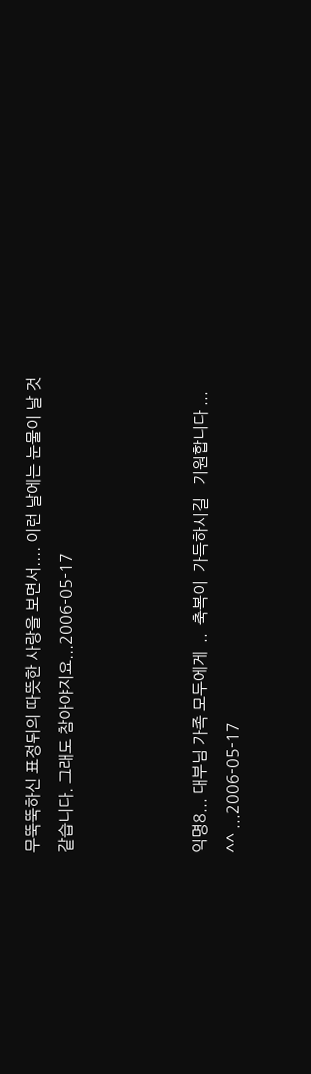무뚝뚝하신 표정뒤의 따뜻한 사랑을 보면서.... 이런 날에는 눈물이 날 것 같습니다. 그래도 참아야지요...2006-05-17



익명8... 대부님 가족 모두에게  ..  축복이  가득하시길   기원합니다 ... ^^ ...2006-05-17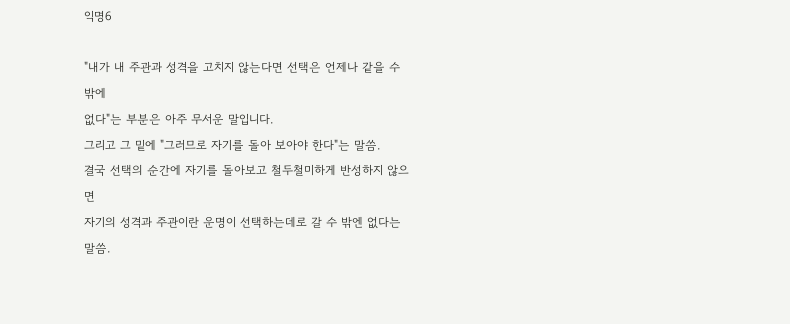익명6

"내가 내 주관과 성격을 고치지 않는다면 선택은 언제나 같을 수 밖에
없다"는 부분은 아주 무서운 말입니다.
그리고 그 밑에 "그러므로 자기를 돌아 보아야 한다"는 말씀.
결국 선택의 순간에 자기를 돌아보고 철두철미하게 반성하지 않으면
자기의 성격과 주관이란 운명이 선택하는데로 갈 수 밖엔 없다는 말씀.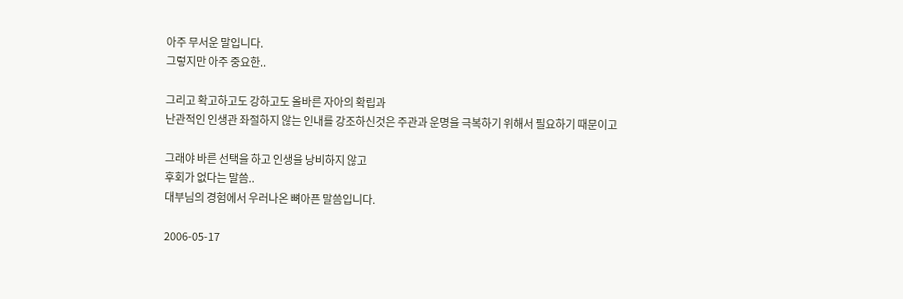아주 무서운 말입니다.
그렇지만 아주 중요한..

그리고 확고하고도 강하고도 올바른 자아의 확립과
난관적인 인생관 좌절하지 않는 인내를 강조하신것은 주관과 운명을 극복하기 위해서 필요하기 때문이고

그래야 바른 선택을 하고 인생을 낭비하지 않고
후회가 없다는 말씀..
대부님의 경험에서 우러나온 뼈아픈 말씀입니다.

2006-05-17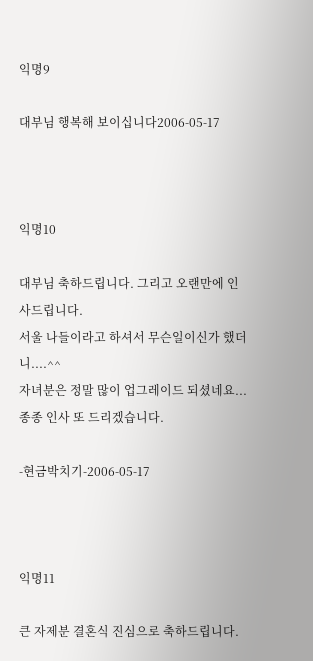익명9

대부님 행복해 보이십니다2006-05-17



익명10

대부님 축하드립니다. 그리고 오랜만에 인사드립니다.
서울 나들이라고 하셔서 무슨일이신가 했더니....^^
자녀분은 정말 많이 업그레이드 되셨네요...
종종 인사 또 드리겠습니다.

-현금박치기-2006-05-17



익명11

큰 자제분 결혼식 진심으로 축하드립니다.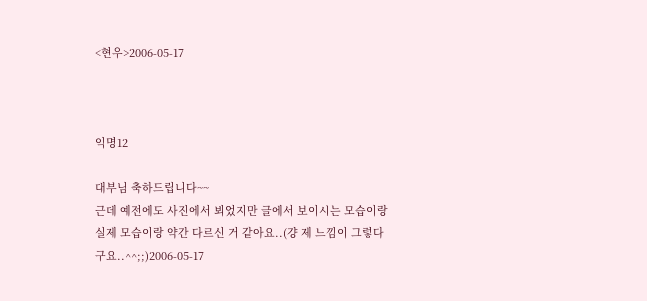<현우>2006-05-17



익명12

대부님 축하드립니다~~
근데 예전에도 사진에서 뵈었지만 글에서 보이시는 모습이랑 실제 모습이랑 약간 다르신 거 같아요..(걍 제 느낌이 그렇다구요..^^;;)2006-05-17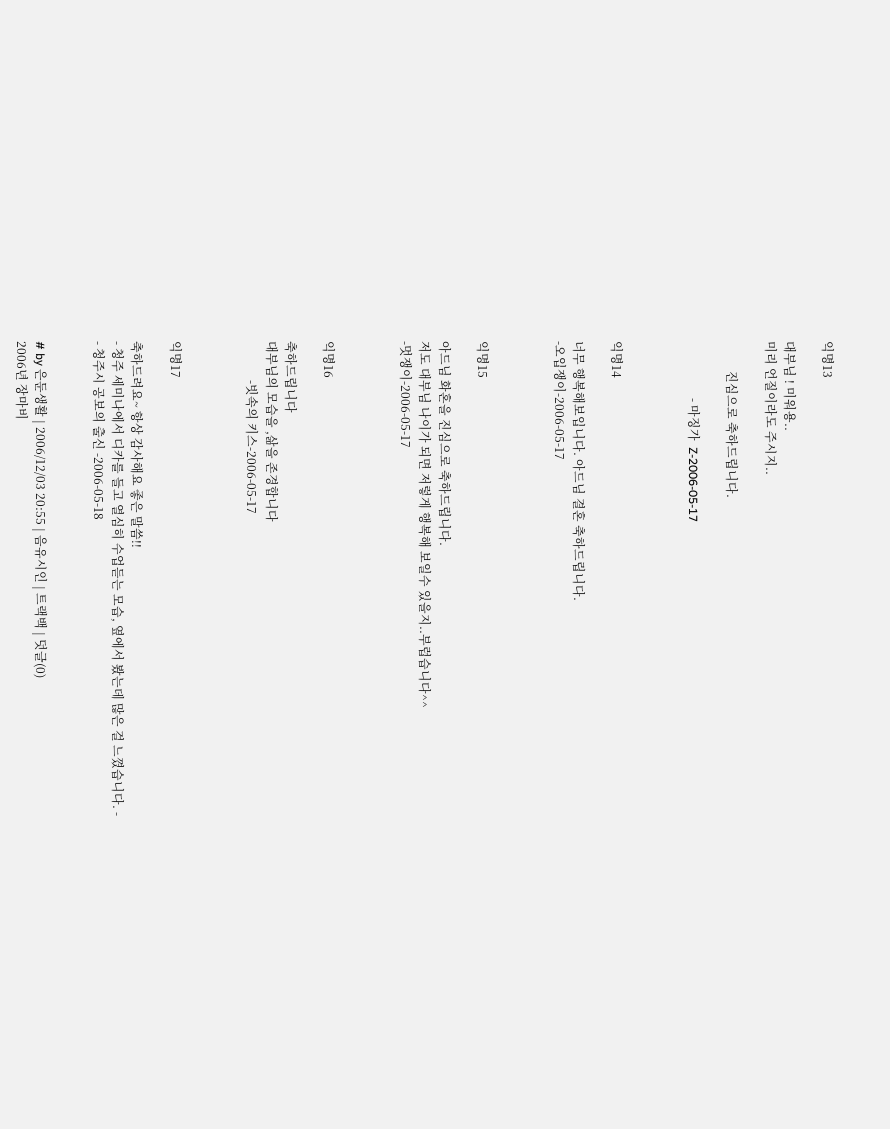익명13

대부님 ! 미워용..
미리 언질이라도 주시지..

          진심으로 축하드립니다.

                   - 마징가  Z-2006-05-17



익명14

너무 행복해보입니다. 아드님 결혼 축하드립니다.
-오입쟁이-2006-05-17



익명15

아드님 화혼을 진심으로 축하드립니다.
저도 대부님 나이가 되면 저렇게 행복해 보일수 있을지..부럽습니다^^
-멋쟁이-2006-05-17



익명16

축하드립니다
대부님의 모습을 ,삶을 존경합니다
             -빗속의 키스-2006-05-17



익명17

축하드려요~ 항상 감사해요 좋은 말씀!!
- 청주 세미나에서 디카를 들고 열심히 수업듣는 모습, 옆에서 봤는데 많은 걸 느꼈습니다. -
- 청주시 공보의 출신 -2006-05-18


# by 은둔생활 | 2006/12/03 20:55 | 음유시인 | 트랙백 | 덧글(0)
2006년 장마비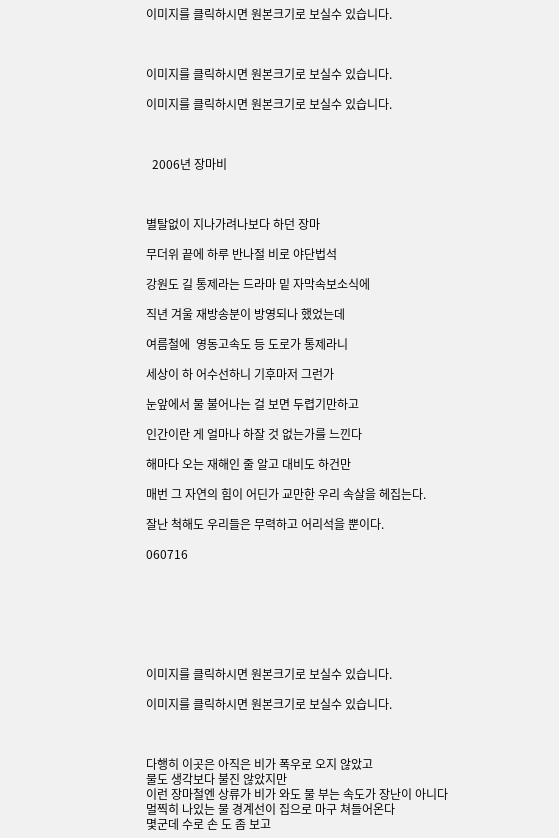이미지를 클릭하시면 원본크기로 보실수 있습니다.



이미지를 클릭하시면 원본크기로 보실수 있습니다.

이미지를 클릭하시면 원본크기로 보실수 있습니다.



  2006년 장마비



별탈없이 지나가려나보다 하던 장마

무더위 끝에 하루 반나절 비로 야단법석

강원도 길 통제라는 드라마 밑 자막속보소식에

직년 겨울 재방송분이 방영되나 했었는데

여름철에  영동고속도 등 도로가 통제라니

세상이 하 어수선하니 기후마저 그런가

눈앞에서 물 불어나는 걸 보면 두렵기만하고

인간이란 게 얼마나 하잘 것 없는가를 느낀다

해마다 오는 재해인 줄 알고 대비도 하건만

매번 그 자연의 힘이 어딘가 교만한 우리 속살을 헤집는다.

잘난 척해도 우리들은 무력하고 어리석을 뿐이다.

060716







이미지를 클릭하시면 원본크기로 보실수 있습니다.

이미지를 클릭하시면 원본크기로 보실수 있습니다.



다행히 이곳은 아직은 비가 폭우로 오지 않았고
물도 생각보다 불진 않았지만
이런 장마철엔 상류가 비가 와도 물 부는 속도가 장난이 아니다
멀찍히 나있는 물 경계선이 집으로 마구 쳐들어온다
몇군데 수로 손 도 좀 보고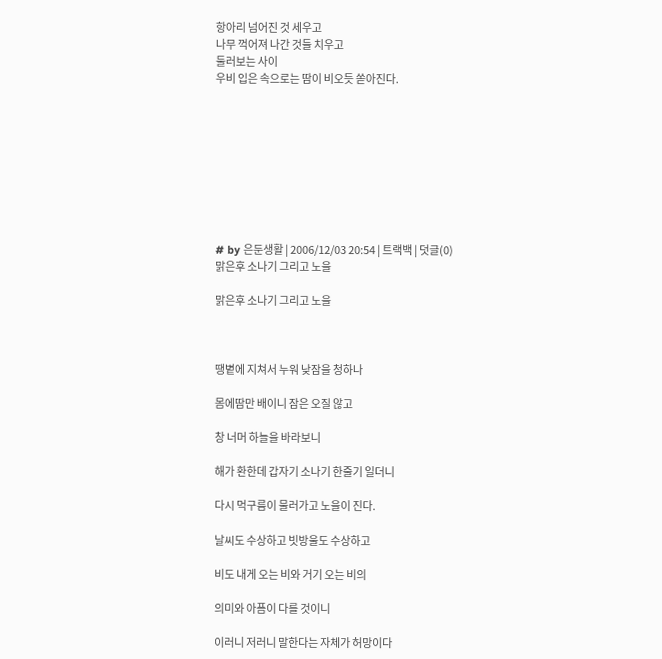항아리 넘어진 것 세우고
나무 꺽어져 나간 것들 치우고
둘러보는 사이
우비 입은 속으로는 땀이 비오듯 쏟아진다.









# by 은둔생활 | 2006/12/03 20:54 | 트랙백 | 덧글(0)
맑은후 소나기 그리고 노을

맑은후 소나기 그리고 노을



땡볕에 지쳐서 누워 낮잠을 청하나

몸에땀만 배이니 잠은 오질 않고

창 너머 하늘을 바라보니

해가 환한데 갑자기 소나기 한줄기 일더니

다시 먹구름이 물러가고 노을이 진다.

날씨도 수상하고 빗방울도 수상하고

비도 내게 오는 비와 거기 오는 비의

의미와 아픔이 다를 것이니

이러니 저러니 말한다는 자체가 허망이다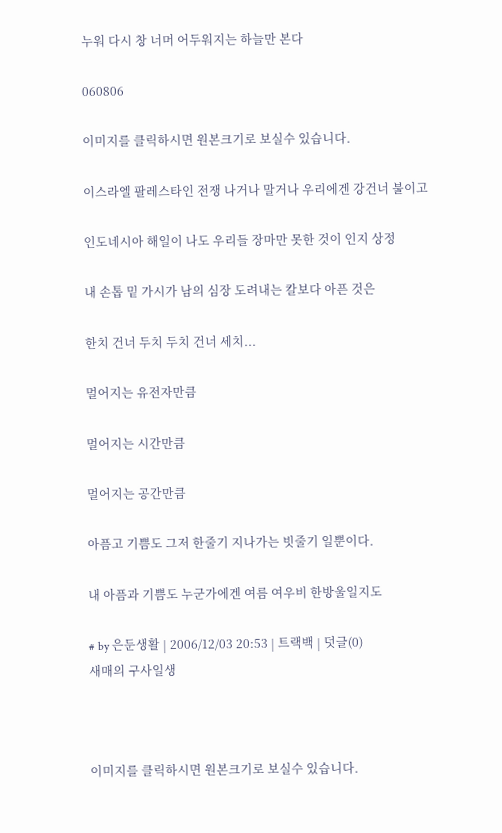누워 다시 창 너머 어두워지는 하늘만 본다

060806

이미지를 클릭하시면 원본크기로 보실수 있습니다.

이스라엘 팔레스타인 전쟁 나거나 말거나 우리에겐 강건너 불이고

인도네시아 해일이 나도 우리들 장마만 못한 것이 인지 상정

내 손톱 밑 가시가 남의 심장 도려내는 칼보다 아픈 것은

한치 건너 두치 두치 건너 세치...

멀어지는 유전자만큼

멀어지는 시간만큼

멀어지는 공간만큼

아픔고 기쁨도 그저 한줄기 지나가는 빗줄기 일뿐이다.

내 아픔과 기쁨도 누군가에겐 여름 여우비 한방울일지도

# by 은둔생활 | 2006/12/03 20:53 | 트랙백 | 덧글(0)
새매의 구사일생



이미지를 클릭하시면 원본크기로 보실수 있습니다.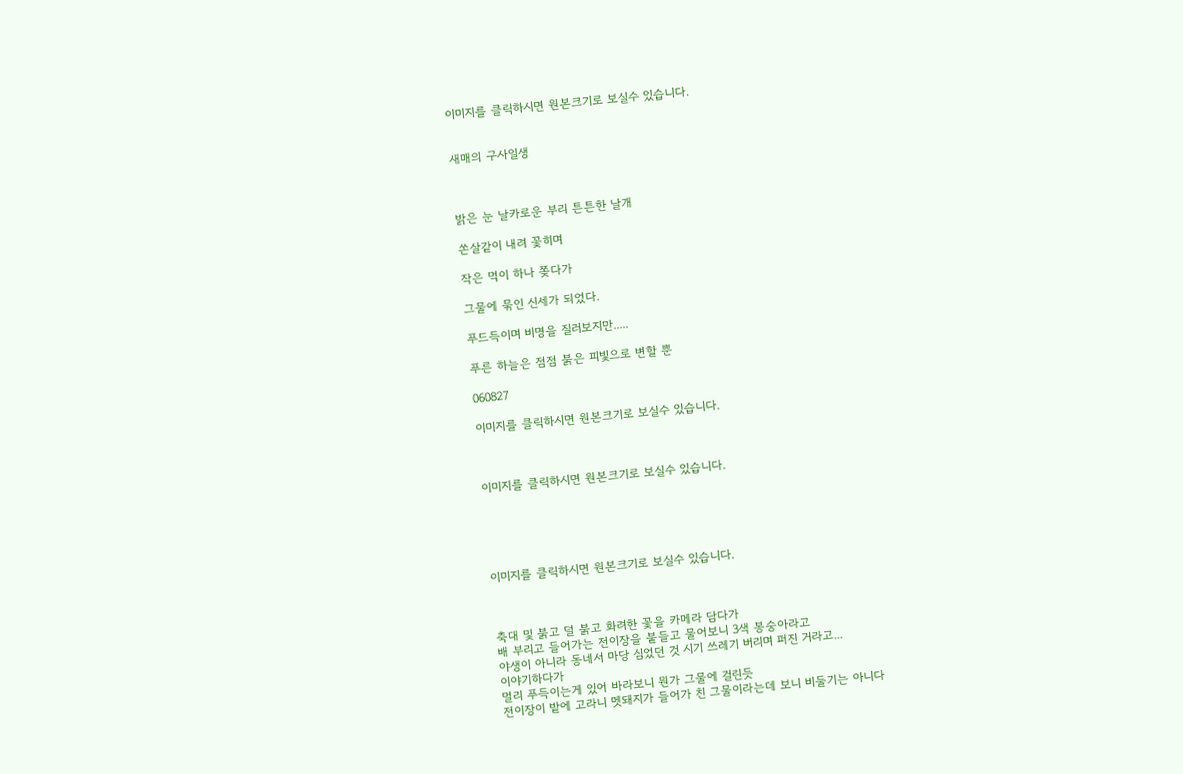이미지를 클릭하시면 원본크기로 보실수 있습니다.


새매의 구사일생



밝은 눈 날카로운 부리 튼튼한 날개

쏜살같이 내려 꽃히며

작은 먹이 하나 쫒다가

그물에 묶인 신세가 되었다.

푸드득이며 비명을 질러보지만.....

푸른 하늘은 점점 붉은 피빛으로 변할 뿐

060827

이미지를 클릭하시면 원본크기로 보실수 있습니다.



이미지를 클릭하시면 원본크기로 보실수 있습니다.





이미지를 클릭하시면 원본크기로 보실수 있습니다.



축대 및 붉고 덜 붉고 화려한 꽃을 카메라 담다가
배 부리고 들어가는 전이장을 붙들고 물어보니 3색 봉숭아라고
야생이 아니라 동네서 마당 심었던 것 시기 쓰레기 버리며 퍼진 거라고...
이야기하다가
멀리 푸득이는게 있어 바라보니 뭔가 그물에 걸린듯
전이장이 밭에 고라니 멧돼지가 들어가 친 그물이라는데 보니 비둘기는 아니다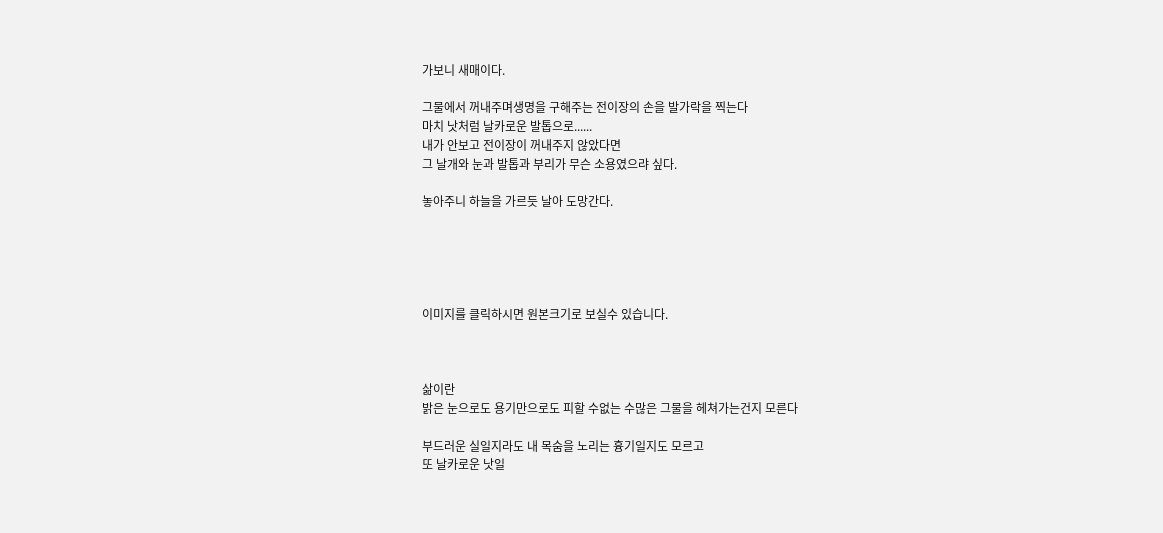가보니 새매이다.

그물에서 꺼내주며생명을 구해주는 전이장의 손을 발가락을 찍는다
마치 낫처럼 날카로운 발톱으로......
내가 안보고 전이장이 꺼내주지 않았다면
그 날개와 눈과 발톱과 부리가 무슨 소용였으랴 싶다.

놓아주니 하늘을 가르듯 날아 도망간다.





이미지를 클릭하시면 원본크기로 보실수 있습니다.



삶이란
밝은 눈으로도 용기만으로도 피할 수없는 수많은 그물을 헤쳐가는건지 모른다

부드러운 실일지라도 내 목숨을 노리는 흉기일지도 모르고
또 날카로운 낫일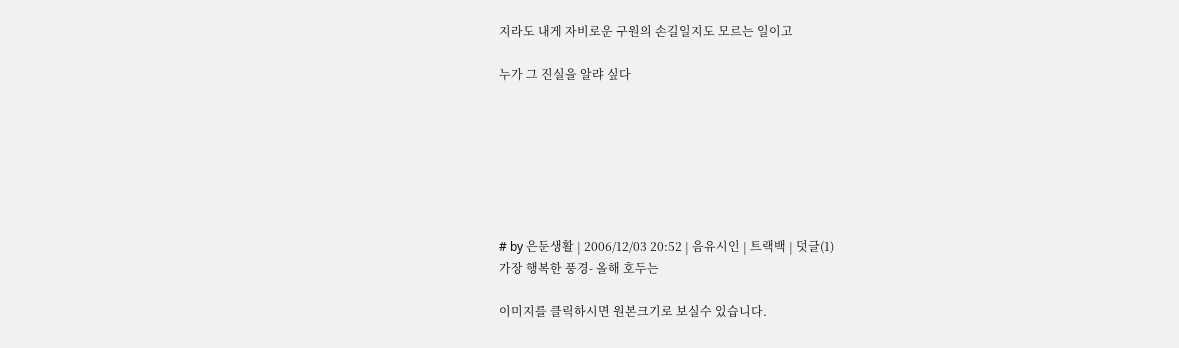지라도 내게 자비로운 구원의 손길일지도 모르는 일이고

누가 그 진실을 알랴 싶다







# by 은둔생활 | 2006/12/03 20:52 | 음유시인 | 트랙백 | 덧글(1)
가장 행복한 풍경- 올해 호두는

이미지를 클릭하시면 원본크기로 보실수 있습니다.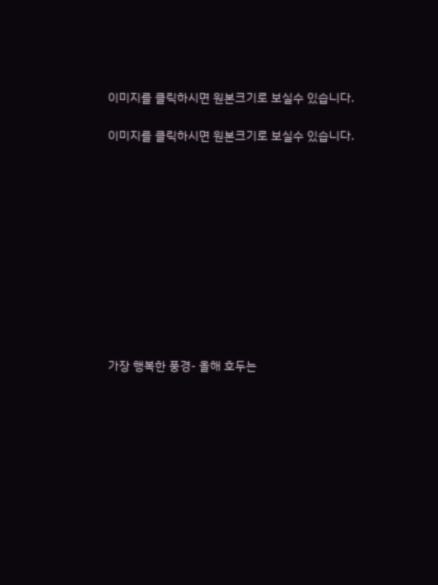이미지를 클릭하시면 원본크기로 보실수 있습니다.

이미지를 클릭하시면 원본크기로 보실수 있습니다.











가장 행복한 풍경- 올해 호두는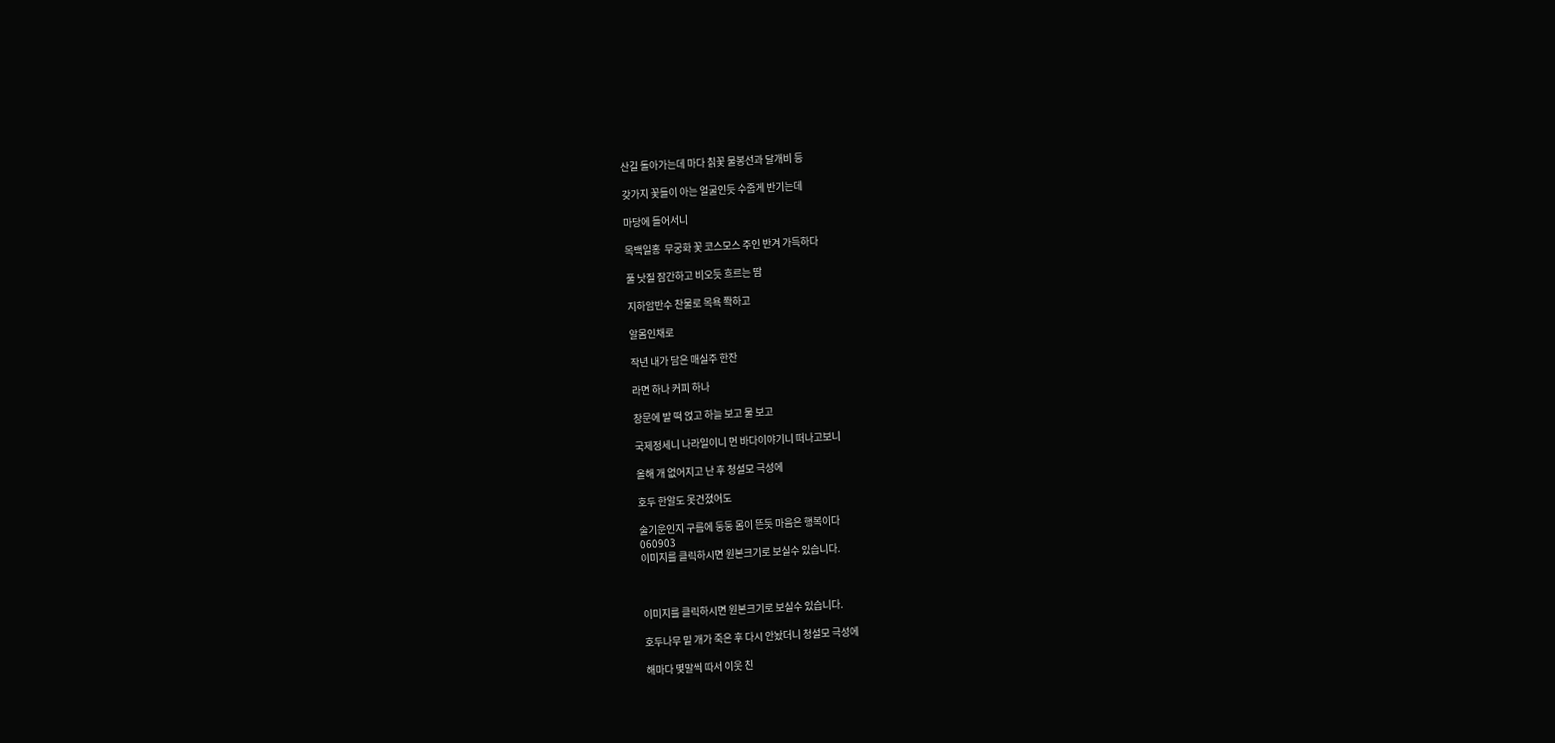산길 돌아가는데 마다 칡꽃 물봉선과 달개비 등

갖가지 꽃들이 아는 얼굴인듯 수줍게 반기는데

마당에 들어서니

목백일홍  무궁화 꽃 코스모스 주인 반겨 가득하다

풀 낫질 잠간하고 비오듯 흐르는 땀

지하암반수 찬물로 목욕 쫙하고

알몸인채로

작년 내가 담은 매실주 한잔

라면 하나 커피 하나

창문에 발 떡 얹고 하늘 보고 물 보고

국제정세니 나라일이니 먼 바다이야기니 떠나고보니

올해 개 없어지고 난 후 청설모 극성에

호두 한알도 못건졌어도

술기운인지 구름에 둥둥 몸이 뜬듯 마음은 행복이다
060903
이미지를 클릭하시면 원본크기로 보실수 있습니다.



이미지를 클릭하시면 원본크기로 보실수 있습니다.

호두나무 밑 개가 죽은 후 다시 안놨더니 청설모 극성에

해마다 몇말씩 따서 이웃 친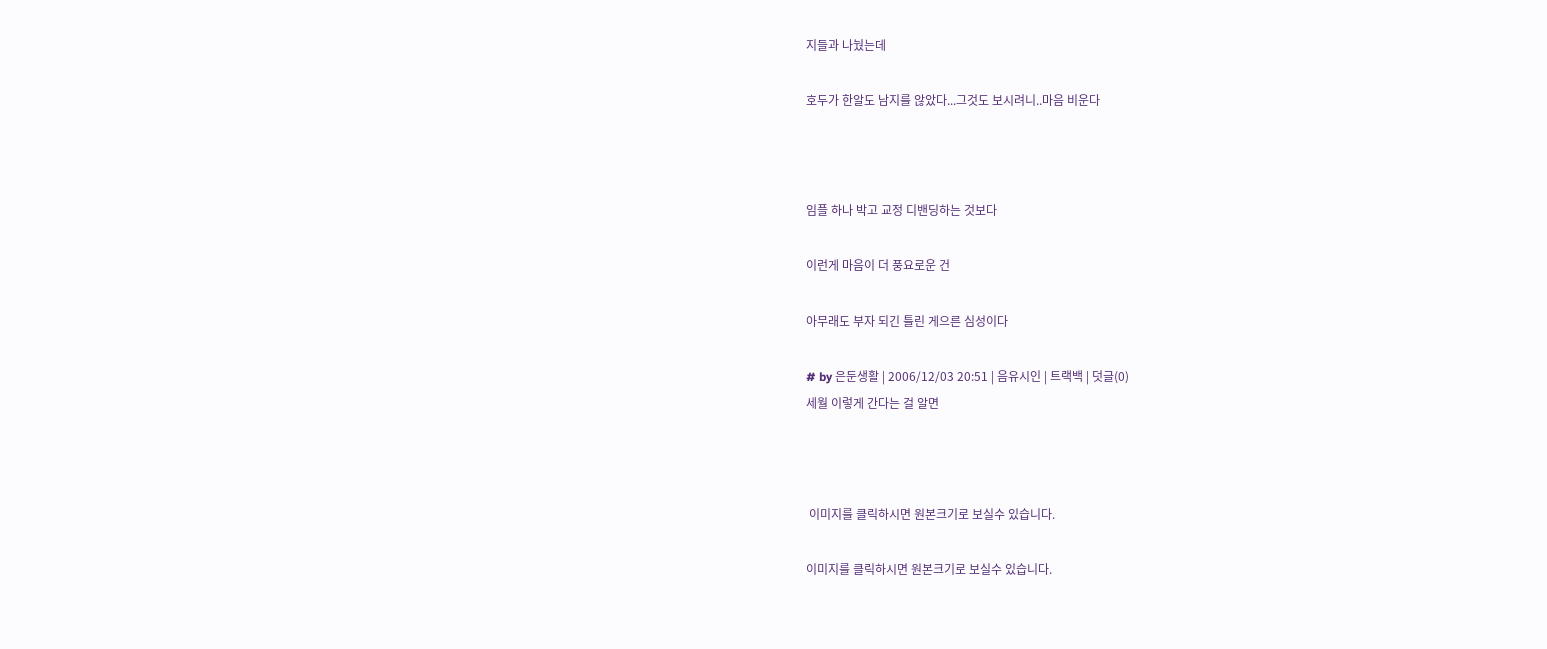지들과 나눴는데

호두가 한알도 남지를 않았다...그것도 보시려니..마음 비운다



임플 하나 박고 교정 디밴딩하는 것보다

이런게 마음이 더 풍요로운 건

아무래도 부자 되긴 틀린 게으른 심성이다

# by 은둔생활 | 2006/12/03 20:51 | 음유시인 | 트랙백 | 덧글(0)
세월 이렇게 간다는 걸 알면



 이미지를 클릭하시면 원본크기로 보실수 있습니다.

이미지를 클릭하시면 원본크기로 보실수 있습니다.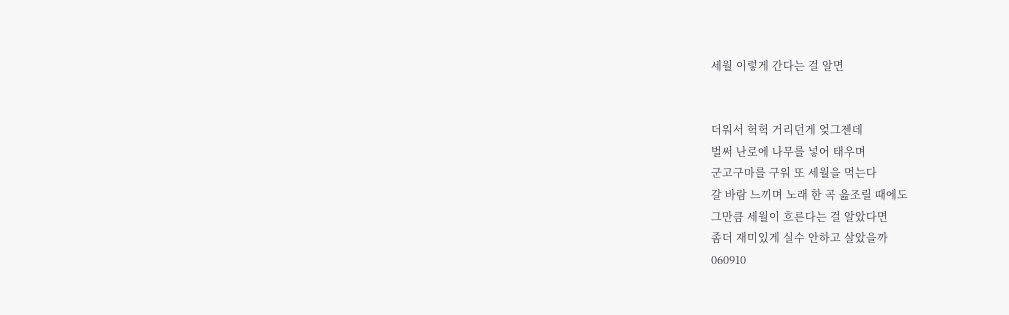세월 이렇게 간다는 걸 알면


더워서 헉헉 거리던게 엊그젠데
벌써 난로에 나무를 넣어 태우며
군고구마를 구워 또 세월을 먹는다
갈 바람 느끼며 노래 한 곡 읊조릴 때에도
그만큼 세월이 흐른다는 걸 알았다면
좀더 재미있게 실수 안하고 살았을까
060910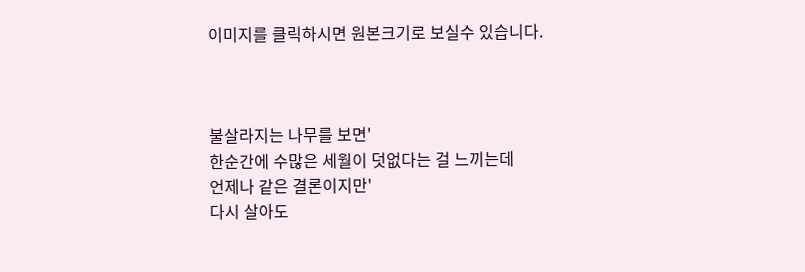이미지를 클릭하시면 원본크기로 보실수 있습니다.



불살라지는 나무를 보면'
한순간에 수많은 세월이 덧없다는 걸 느끼는데
언제나 같은 결론이지만'
다시 살아도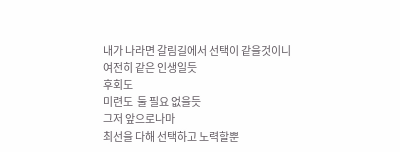내가 나라면 갈림길에서 선택이 같을것이니
여전히 같은 인생일듯
후회도
미련도  둘 필요 없을듯
그저 앞으로나마
최선을 다해 선택하고 노력할뿐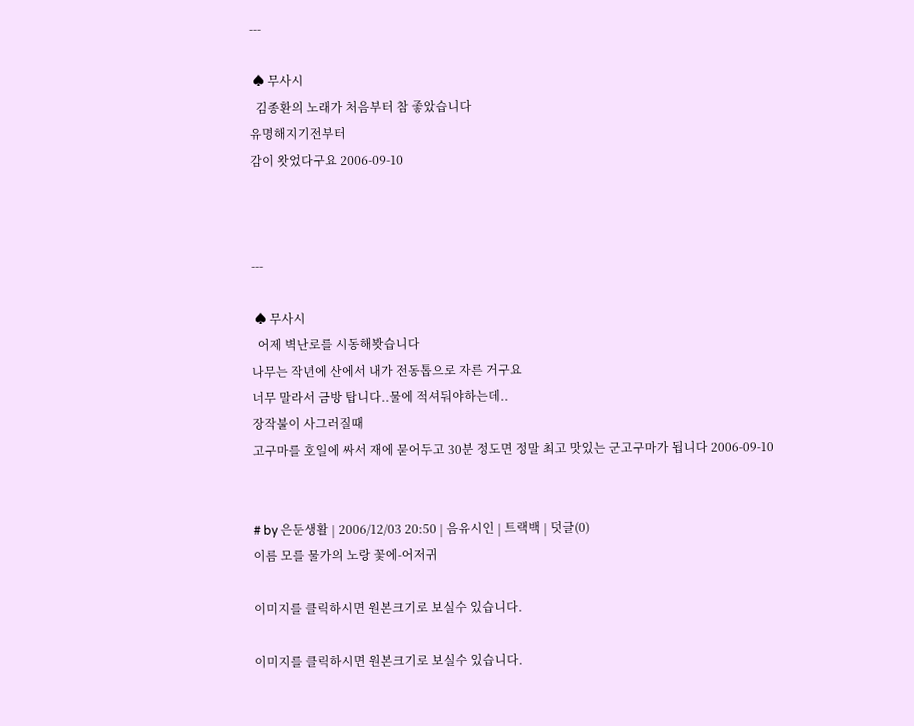---

 ♠ 무사시
  김종환의 노래가 처음부터 참 좋았습니다
유명해지기전부터
감이 왓었다구요 2006-09-10



---

 ♠ 무사시
  어제 벽난로를 시동해봣습니다
나무는 작년에 산에서 내가 전동톱으로 자른 거구요
너무 말라서 금방 탑니다..물에 적셔둬야하는데..
장작불이 사그러질때
고구마를 호일에 싸서 재에 묻어두고 30분 정도면 정말 최고 맛있는 군고구마가 됩니다 2006-09-10


# by 은둔생활 | 2006/12/03 20:50 | 음유시인 | 트랙백 | 덧글(0)
이름 모를 물가의 노랑 꽃에-어저귀

이미지를 클릭하시면 원본크기로 보실수 있습니다.

이미지를 클릭하시면 원본크기로 보실수 있습니다.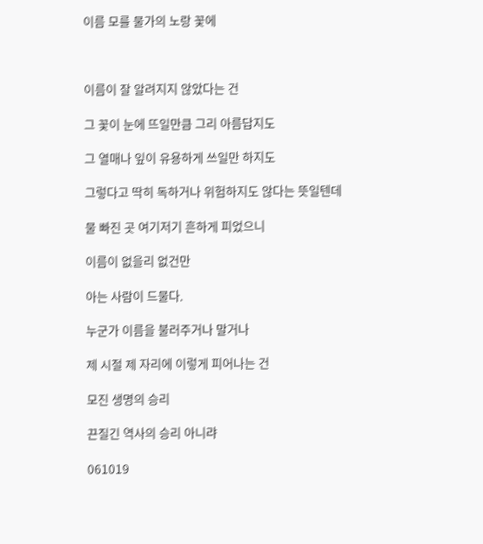이름 모를 물가의 노랑 꽃에



이름이 잘 알려지지 않았다는 건

그 꽃이 눈에 뜨일만큼 그리 아름답지도

그 열매나 잎이 유용하게 쓰일만 하지도

그렇다고 딱히 독하거나 위험하지도 않다는 뜻일텐데

물 빠진 곳 여기저기 흔하게 피었으니

이름이 없을리 없건만

아는 사람이 드물다.

누군가 이름을 불러주거나 말거나

제 시절 제 자리에 이렇게 피어나는 건

모진 생명의 승리

끈질긴 역사의 승리 아니랴

061019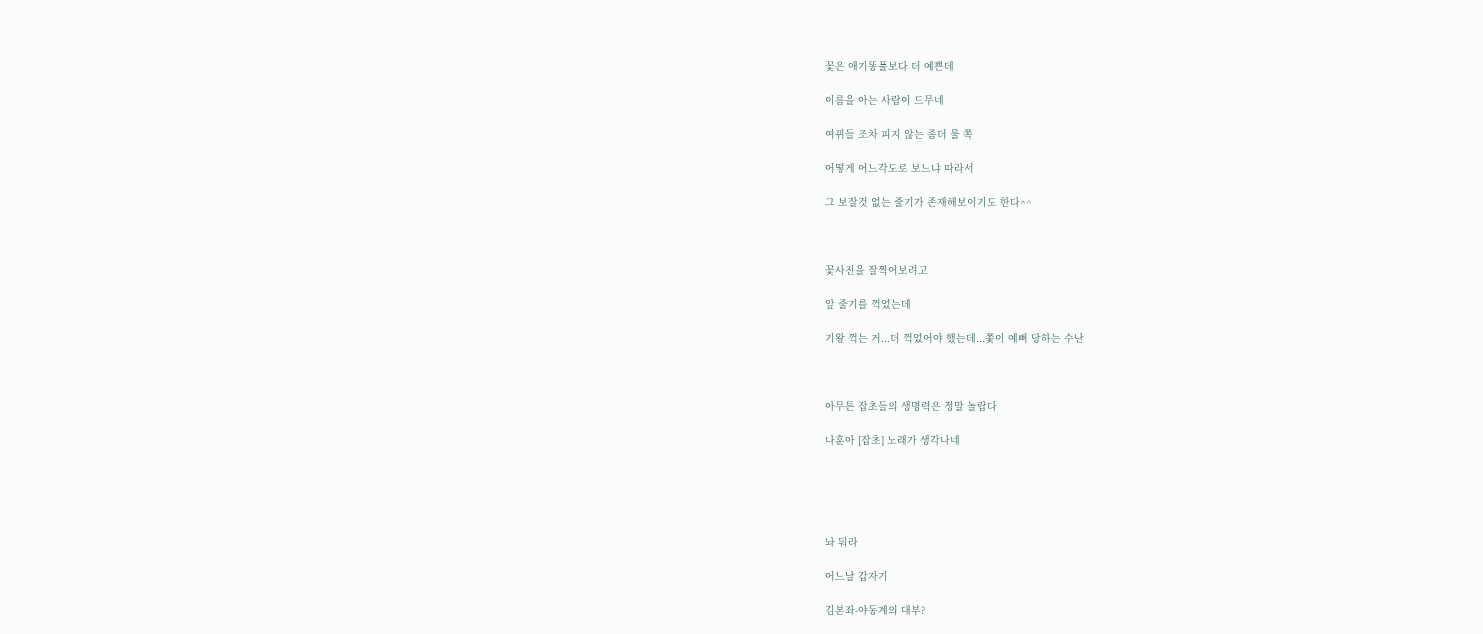꽃은 애기똥풀보다 더 예쁜데

이름을 아는 사람이 드무네

여뀌들 조차 피지 않는 좀더 물 쪽

어떻게 어느각도로 보느냐 따라서

그 보잘것 없는 줄기가 존재해보이기도 한다^^



꽃사진을 잘찍어보려고

앞 줄기를 꺽었는데

기왕 꺽는 거...더 꺽었어야 했는데...쫓이 예뻐 당하는 수난



아무튼 잡초들의 생명력은 정말 놀랍다

나훈아 [잡초] 노래가 생각나네





놔 둬라

어느날 갑자기

김본좌-야동계의 대부?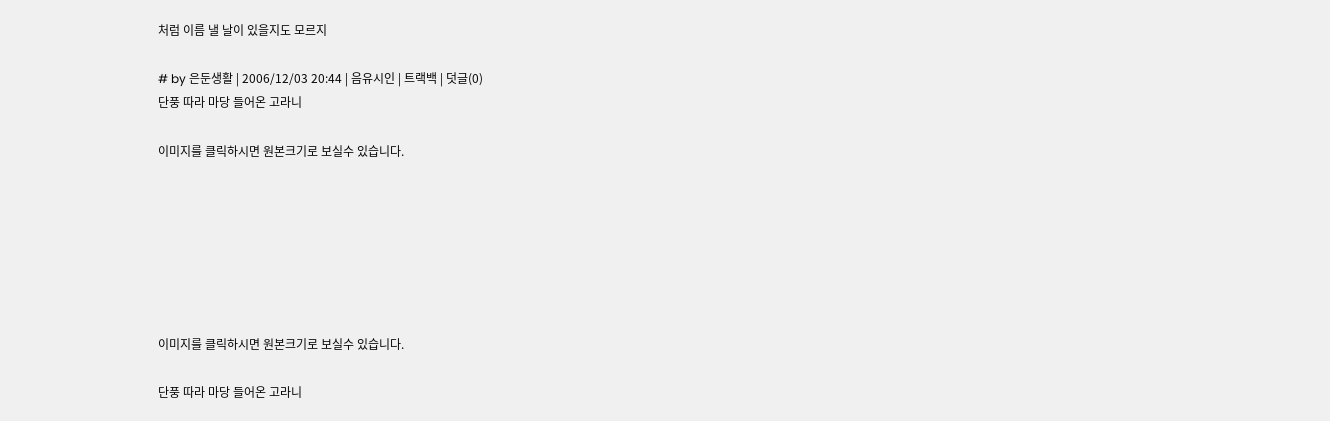처럼 이름 낼 날이 있을지도 모르지

# by 은둔생활 | 2006/12/03 20:44 | 음유시인 | 트랙백 | 덧글(0)
단풍 따라 마당 들어온 고라니

이미지를 클릭하시면 원본크기로 보실수 있습니다.







이미지를 클릭하시면 원본크기로 보실수 있습니다.

단풍 따라 마당 들어온 고라니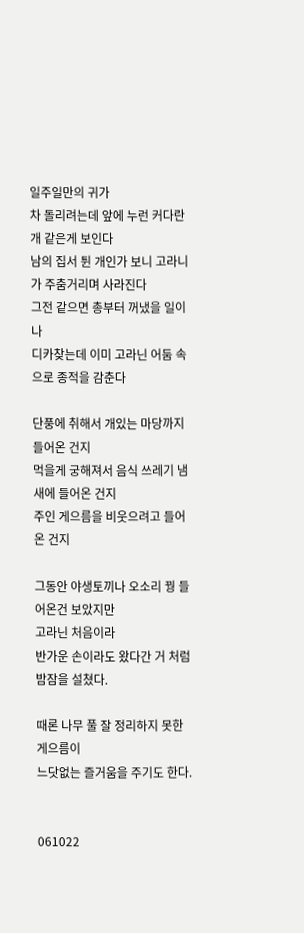일주일만의 귀가
차 돌리려는데 앞에 누런 커다란 개 같은게 보인다
남의 집서 튄 개인가 보니 고라니가 주춤거리며 사라진다
그전 같으면 총부터 꺼냈을 일이나
디카찾는데 이미 고라닌 어둠 속으로 종적을 감춘다

단풍에 취해서 개있는 마당까지 들어온 건지
먹을게 궁해져서 음식 쓰레기 냄새에 들어온 건지
주인 게으름을 비웃으려고 들어온 건지

그동안 야생토끼나 오소리 꿩 들어온건 보았지만
고라닌 처음이라
반가운 손이라도 왔다간 거 처럼 밤잠을 설쳤다.

때론 나무 풀 잘 정리하지 못한 게으름이
느닷없는 즐거움을 주기도 한다.


061022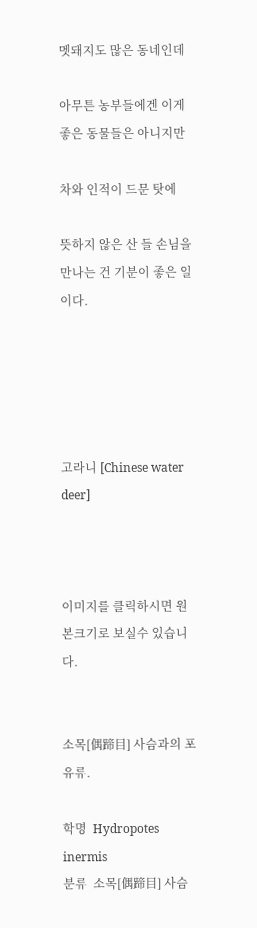멧돼지도 많은 동네인데

아무튼 농부들에겐 이게 좋은 동물들은 아니지만

차와 인적이 드문 탓에

뜻하지 않은 산 들 손님을 만나는 건 기분이 좋은 일이다.





고라니 [Chinese water deer]



이미지를 클릭하시면 원본크기로 보실수 있습니다.


소목[偶蹄目] 사슴과의 포유류.

학명  Hydropotes inermis
분류  소목[偶蹄目] 사슴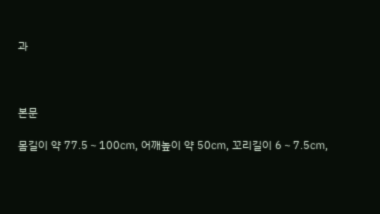과



본문

몸길이 약 77.5∼100㎝, 어깨높이 약 50㎝, 꼬리길이 6∼7.5㎝,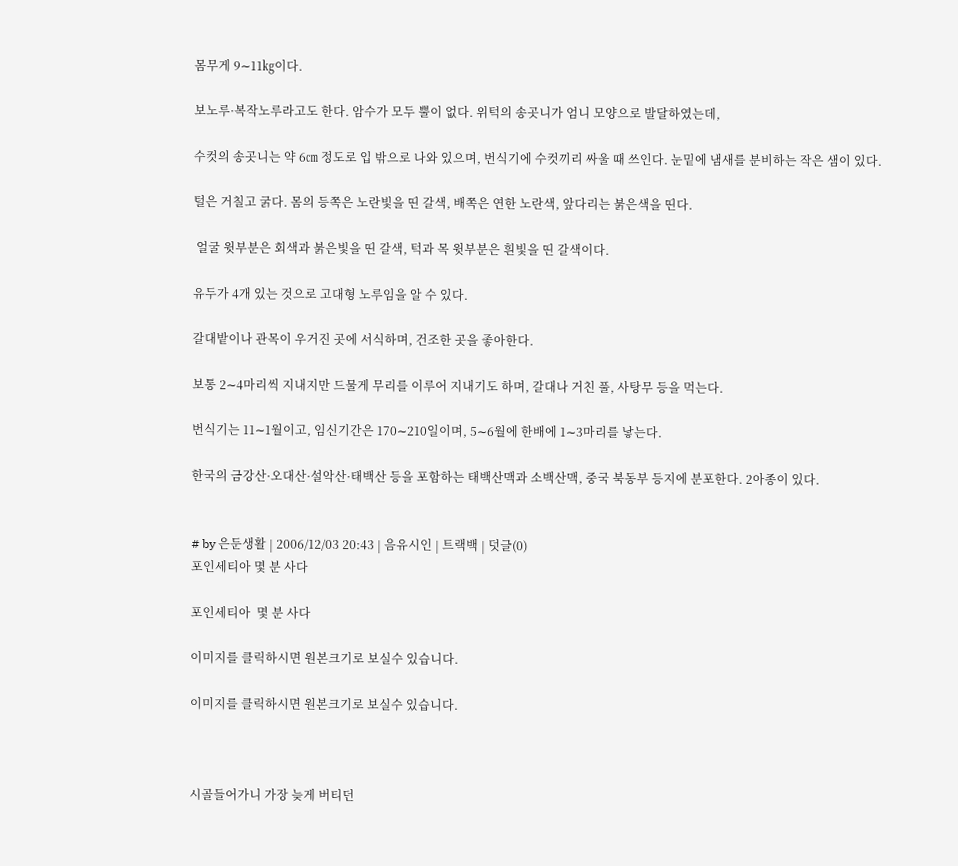몸무게 9∼11㎏이다.

보노루·복작노루라고도 한다. 암수가 모두 뿔이 없다. 위턱의 송곳니가 엄니 모양으로 발달하였는데,

수컷의 송곳니는 약 6㎝ 정도로 입 밖으로 나와 있으며, 번식기에 수컷끼리 싸울 때 쓰인다. 눈밑에 냄새를 분비하는 작은 샘이 있다.

털은 거칠고 굵다. 몸의 등쪽은 노란빛을 띤 갈색, 배쪽은 연한 노란색, 앞다리는 붉은색을 띤다.

 얼굴 윗부분은 회색과 붉은빛을 띤 갈색, 턱과 목 윗부분은 흰빛을 띤 갈색이다.

유두가 4개 있는 것으로 고대형 노루임을 알 수 있다.

갈대밭이나 관목이 우거진 곳에 서식하며, 건조한 곳을 좋아한다.

보통 2∼4마리씩 지내지만 드물게 무리를 이루어 지내기도 하며, 갈대나 거친 풀, 사탕무 등을 먹는다.

번식기는 11∼1월이고, 임신기간은 170∼210일이며, 5∼6월에 한배에 1∼3마리를 낳는다.

한국의 금강산·오대산·설악산·태백산 등을 포함하는 태백산맥과 소백산맥, 중국 북동부 등지에 분포한다. 2아종이 있다.


# by 은둔생활 | 2006/12/03 20:43 | 음유시인 | 트랙백 | 덧글(0)
포인세티아 몇 분 사다

포인세티아  몇 분 사다

이미지를 클릭하시면 원본크기로 보실수 있습니다.

이미지를 클릭하시면 원본크기로 보실수 있습니다.



시골들어가니 가장 늦게 버티던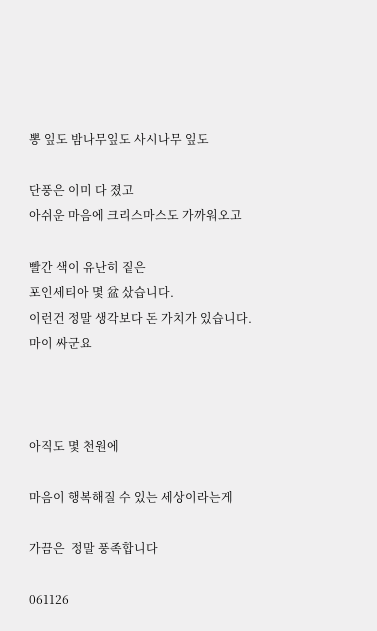뽕 잎도 밤나무잎도 사시나무 잎도

단풍은 이미 다 졌고
아쉬운 마음에 크리스마스도 가까워오고

빨간 색이 유난히 짙은
포인세티아 몇 盆 샀습니다.
이런건 정말 생각보다 돈 가치가 있습니다.
마이 싸군요



아직도 몇 천원에

마음이 행복해질 수 있는 세상이라는게

가끔은  정말 풍족합니다

061126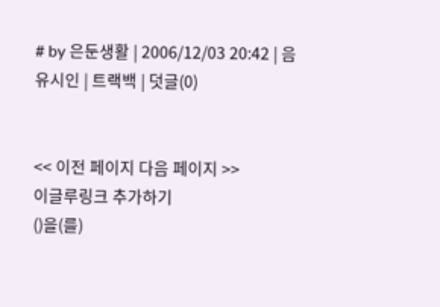# by 은둔생활 | 2006/12/03 20:42 | 음유시인 | 트랙백 | 덧글(0)


<< 이전 페이지 다음 페이지 >>
이글루링크 추가하기
()을(를)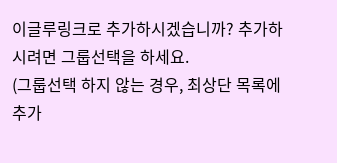이글루링크로 추가하시겠습니까? 추가하시려면 그룹선택을 하세요.
(그룹선택 하지 않는 경우, 최상단 목록에 추가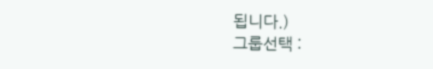됩니다.)
그룹선택 :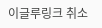이글루링크 취소